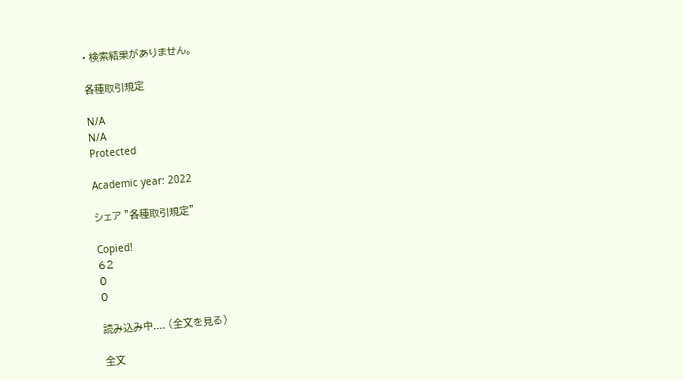• 検索結果がありません。

各種取引規定

N/A
N/A
Protected

Academic year: 2022

シェア "各種取引規定"

Copied!
62
0
0

読み込み中.... (全文を見る)

全文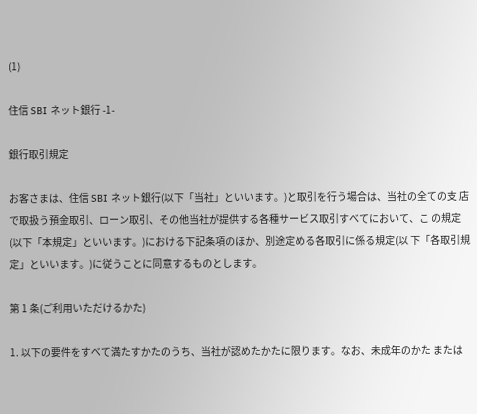(1)

住信 SBI ネット銀行 -1-

銀行取引規定

お客さまは、住信 SBI ネット銀行(以下「当社」といいます。)と取引を行う場合は、当社の全ての支 店で取扱う預金取引、ローン取引、その他当社が提供する各種サービス取引すべてにおいて、こ の規定(以下「本規定」といいます。)における下記条項のほか、別途定める各取引に係る規定(以 下「各取引規定」といいます。)に従うことに同意するものとします。

第 1 条(ご利用いただけるかた)

1. 以下の要件をすべて満たすかたのうち、当社が認めたかたに限ります。なお、未成年のかた または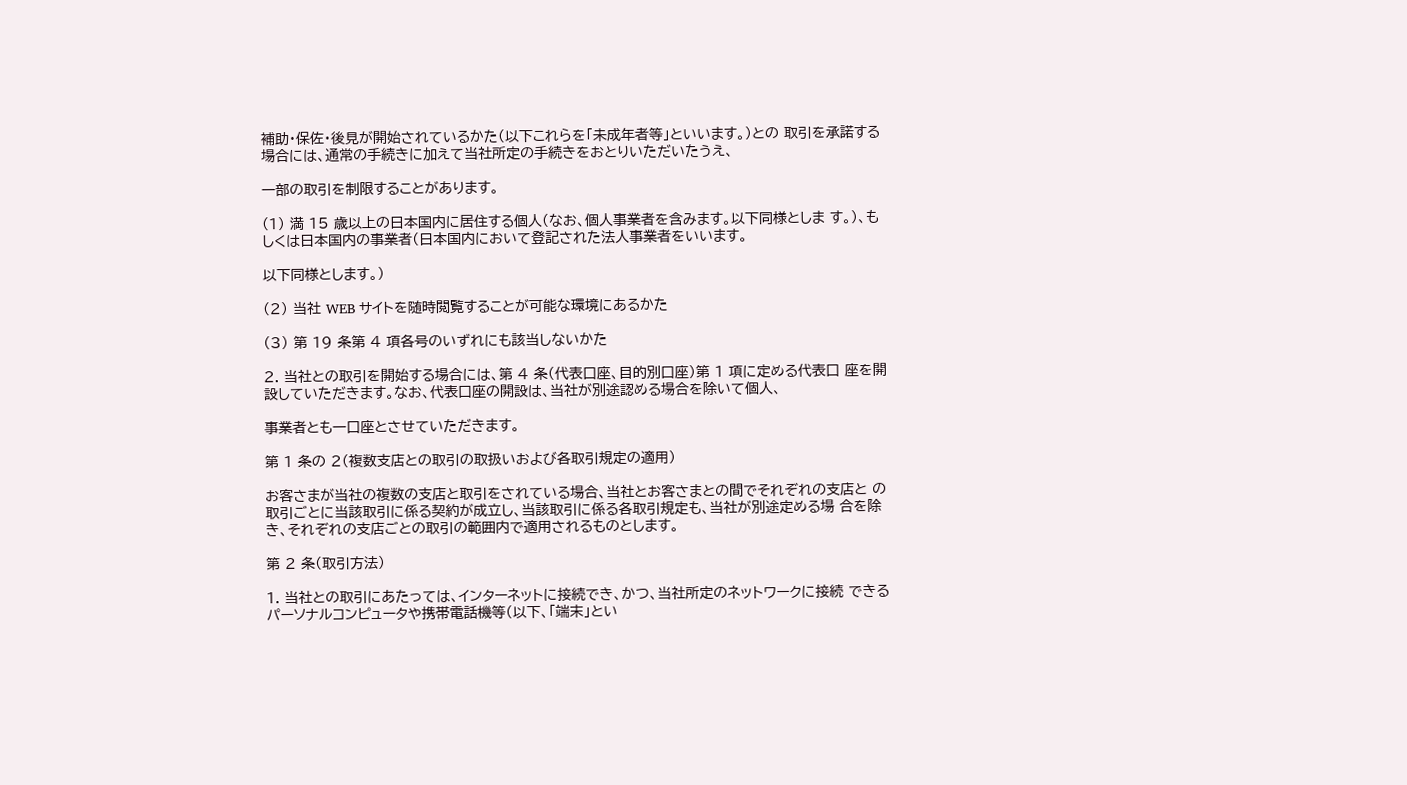補助・保佐・後見が開始されているかた(以下これらを「未成年者等」といいます。)との 取引を承諾する場合には、通常の手続きに加えて当社所定の手続きをおとりいただいたうえ、

一部の取引を制限することがあります。

(1) 満 15 歳以上の日本国内に居住する個人(なお、個人事業者を含みます。以下同様としま す。)、もしくは日本国内の事業者(日本国内において登記された法人事業者をいいます。

以下同様とします。)

(2) 当社 WEB サイトを随時閲覧することが可能な環境にあるかた

(3) 第 19 条第 4 項各号のいずれにも該当しないかた

2. 当社との取引を開始する場合には、第 4 条(代表口座、目的別口座)第 1 項に定める代表口 座を開設していただきます。なお、代表口座の開設は、当社が別途認める場合を除いて個人、

事業者とも一口座とさせていただきます。

第 1 条の 2(複数支店との取引の取扱いおよび各取引規定の適用)

お客さまが当社の複数の支店と取引をされている場合、当社とお客さまとの間でそれぞれの支店と の取引ごとに当該取引に係る契約が成立し、当該取引に係る各取引規定も、当社が別途定める場 合を除き、それぞれの支店ごとの取引の範囲内で適用されるものとします。

第 2 条(取引方法)

1. 当社との取引にあたっては、インターネットに接続でき、かつ、当社所定のネットワークに接続 できるパーソナルコンピュータや携帯電話機等(以下、「端末」とい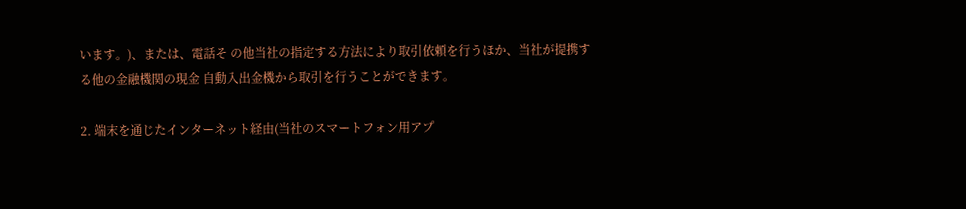います。)、または、電話そ の他当社の指定する方法により取引依頼を行うほか、当社が提携する他の金融機関の現金 自動入出金機から取引を行うことができます。

2. 端末を通じたインターネット経由(当社のスマートフォン用アプ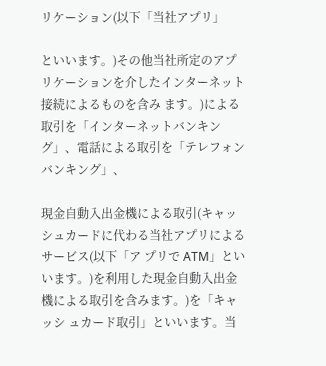リケーション(以下「当社アプリ」

といいます。)その他当社所定のアプリケーションを介したインターネット接続によるものを含み ます。)による取引を「インターネットバンキング」、電話による取引を「テレフォンバンキング」、

現金自動入出金機による取引(キャッシュカードに代わる当社アプリによるサービス(以下「ア プリで ATM」といいます。)を利用した現金自動入出金機による取引を含みます。)を「キャッシ ュカード取引」といいます。当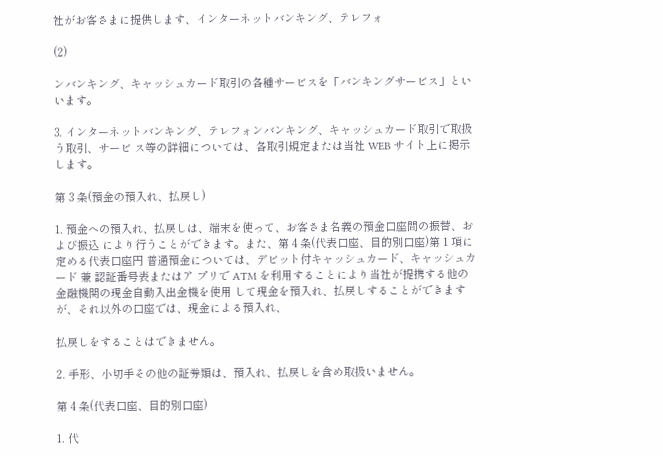社がお客さまに提供します、インターネットバンキング、テレフォ

(2)

ンバンキング、キャッシュカード取引の各種サービスを「バンキングサービス」といいます。

3. インターネットバンキング、テレフォンバンキング、キャッシュカード取引で取扱う取引、サービ ス等の詳細については、各取引規定または当社 WEB サイト上に掲示します。

第 3 条(預金の預入れ、払戻し)

1. 預金への預入れ、払戻しは、端末を使って、お客さま名義の預金口座間の振替、および振込 により行うことができます。また、第 4 条(代表口座、目的別口座)第 1 項に定める代表口座円 普通預金については、デビット付キャッシュカード、キャッシュカード 兼 認証番号表またはア プリで ATM を利用することにより当社が提携する他の金融機関の現金自動入出金機を使用 して現金を預入れ、払戻しすることができますが、それ以外の口座では、現金による預入れ、

払戻しをすることはできません。

2. 手形、小切手その他の証券類は、預入れ、払戻しを含め取扱いません。

第 4 条(代表口座、目的別口座)

1. 代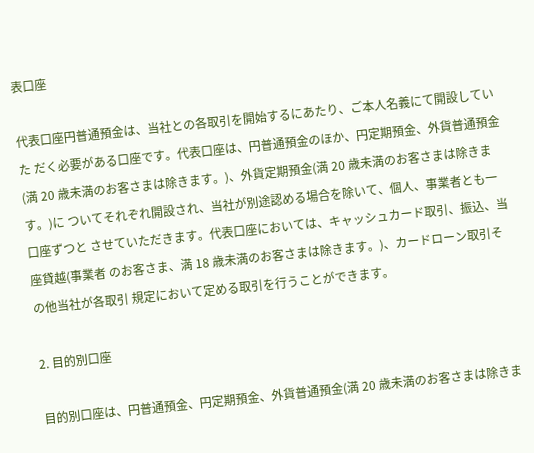表口座

代表口座円普通預金は、当社との各取引を開始するにあたり、ご本人名義にて開設していた だく必要がある口座です。代表口座は、円普通預金のほか、円定期預金、外貨普通預金(満 20 歳未満のお客さまは除きます。)、外貨定期預金(満 20 歳未満のお客さまは除きます。)に ついてそれぞれ開設され、当社が別途認める場合を除いて、個人、事業者とも一口座ずつと させていただきます。代表口座においては、キャッシュカード取引、振込、当座貸越(事業者 のお客さま、満 18 歳未満のお客さまは除きます。)、カードローン取引その他当社が各取引 規定において定める取引を行うことができます。

2. 目的別口座

目的別口座は、円普通預金、円定期預金、外貨普通預金(満 20 歳未満のお客さまは除きま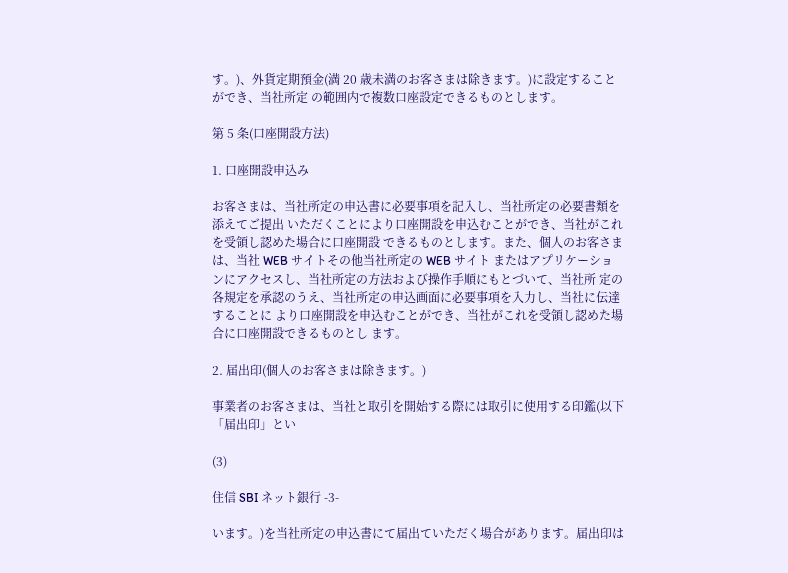す。)、外貨定期預金(満 20 歳未満のお客さまは除きます。)に設定することができ、当社所定 の範囲内で複数口座設定できるものとします。

第 5 条(口座開設方法)

1. 口座開設申込み

お客さまは、当社所定の申込書に必要事項を記入し、当社所定の必要書類を添えてご提出 いただくことにより口座開設を申込むことができ、当社がこれを受領し認めた場合に口座開設 できるものとします。また、個人のお客さまは、当社 WEB サイトその他当社所定の WEB サイト またはアプリケーションにアクセスし、当社所定の方法および操作手順にもとづいて、当社所 定の各規定を承認のうえ、当社所定の申込画面に必要事項を入力し、当社に伝達することに より口座開設を申込むことができ、当社がこれを受領し認めた場合に口座開設できるものとし ます。

2. 届出印(個人のお客さまは除きます。)

事業者のお客さまは、当社と取引を開始する際には取引に使用する印鑑(以下「届出印」とい

(3)

住信 SBI ネット銀行 -3-

います。)を当社所定の申込書にて届出ていただく場合があります。届出印は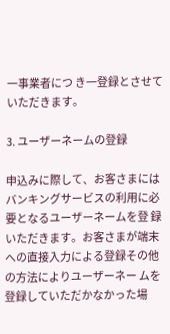一事業者につ き一登録とさせていただきます。

3. ユーザーネームの登録

申込みに際して、お客さまにはバンキングサービスの利用に必要となるユーザーネームを登 録いただきます。お客さまが端末への直接入力による登録その他の方法によりユーザーネー ムを登録していただかなかった場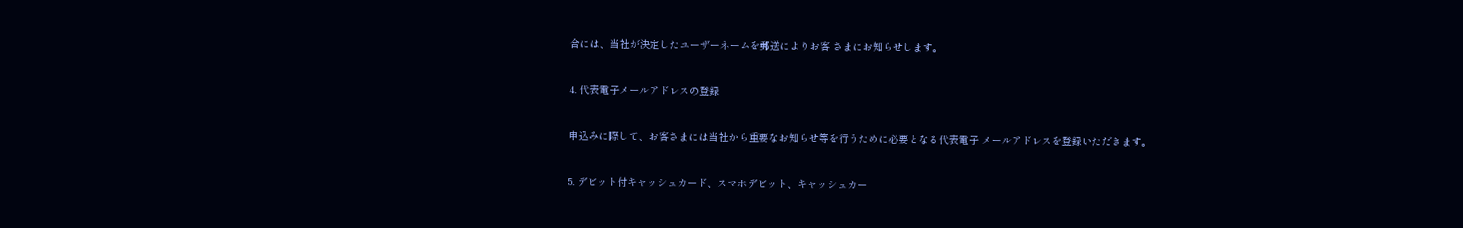合には、当社が決定したユーザーネームを郵送によりお客 さまにお知らせします。

4. 代表電子メールアドレスの登録

申込みに際して、お客さまには当社から重要なお知らせ等を行うために必要となる代表電子 メールアドレスを登録いただきます。

5. デビット付キャッシュカード、スマホデビット、キャッシュカー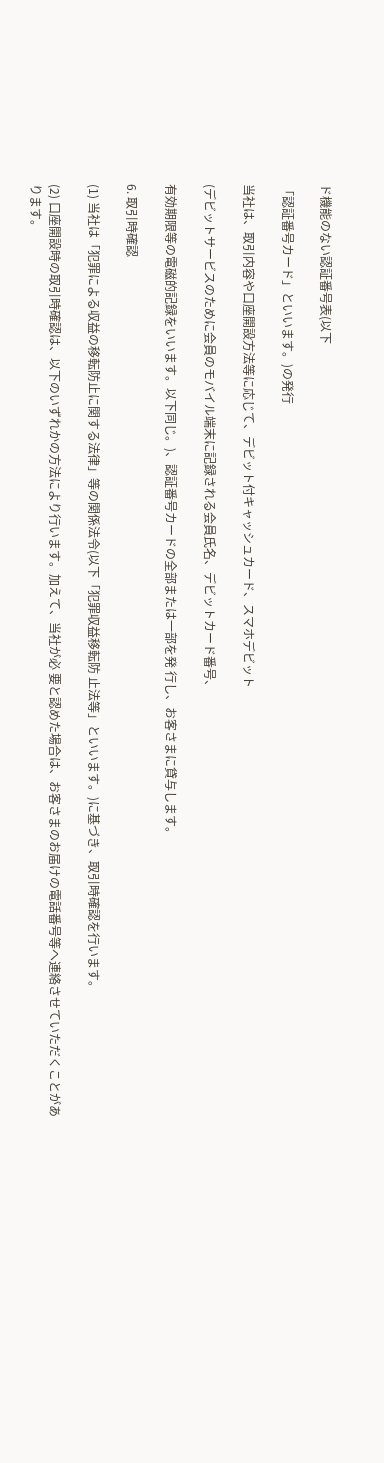ド機能のない認証番号表(以下

「認証番号カード」といいます。)の発行

当社は、取引内容や口座開設方法等に応じて、デビット付キャッシュカード、スマホデビット

(デビットサービスのために会員のモバイル端末に記録される会員氏名、デビットカード番号、

有効期限等の電磁的記録をいいます。以下同じ。)、認証番号カードの全部または一部を発 行し、お客さまに貸与します。

6. 取引時確認

(1) 当社は「犯罪による収益の移転防止に関する法律」等の関係法令(以下「犯罪収益移転防 止法等」といいます。)に基づき、取引時確認を行います。

(2) 口座開設時の取引時確認は、以下のいずれかの方法により行います。加えて、当社が必 要と認めた場合は、お客さまのお届けの電話番号等へ連絡させていただくことがあります。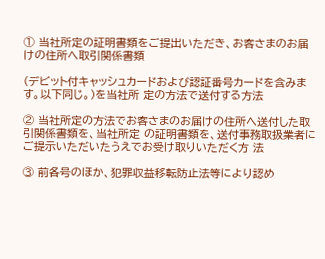① 当社所定の証明書類をご提出いただき、お客さまのお届けの住所へ取引関係書類

(デビット付キャッシュカードおよび認証番号カードを含みます。以下同じ。)を当社所 定の方法で送付する方法

② 当社所定の方法でお客さまのお届けの住所へ送付した取引関係書類を、当社所定 の証明書類を、送付事務取扱業者にご提示いただいたうえでお受け取りいただく方 法

③ 前各号のほか、犯罪収益移転防止法等により認め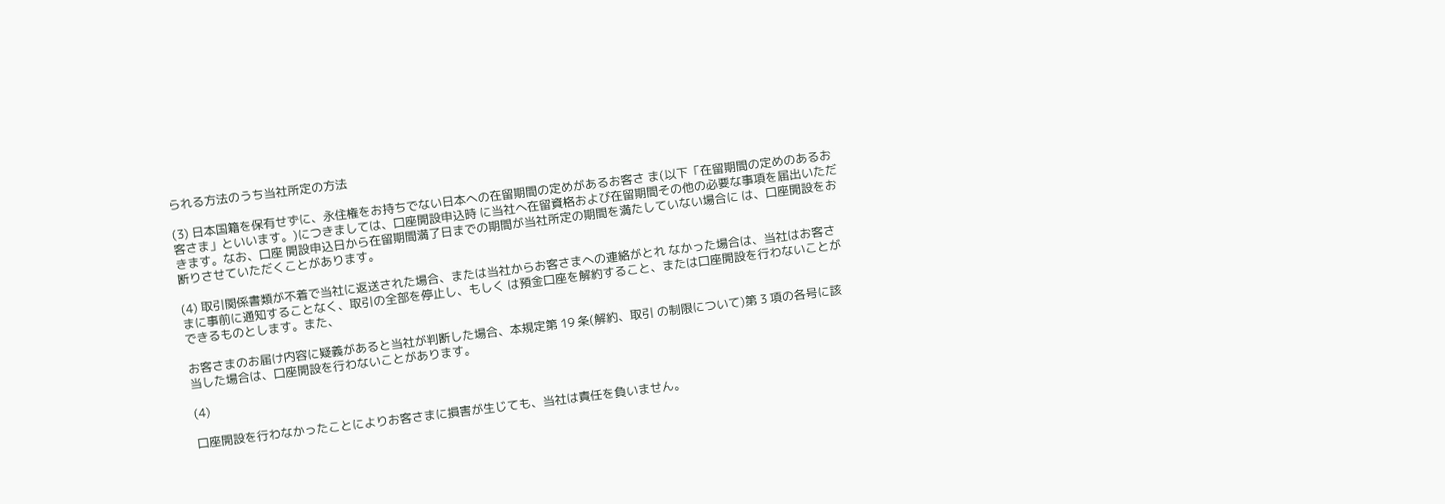られる方法のうち当社所定の方法

(3) 日本国籍を保有せずに、永住権をお持ちでない日本への在留期間の定めがあるお客さ ま(以下「在留期間の定めのあるお客さま」といいます。)につきましては、口座開設申込時 に当社へ在留資格および在留期間その他の必要な事項を届出いただきます。なお、口座 開設申込日から在留期間満了日までの期間が当社所定の期間を満たしていない場合に は、口座開設をお断りさせていただくことがあります。

(4) 取引関係書類が不着で当社に返送された場合、または当社からお客さまへの連絡がとれ なかった場合は、当社はお客さまに事前に通知することなく、取引の全部を停止し、もしく は預金口座を解約すること、または口座開設を行わないことができるものとします。また、

お客さまのお届け内容に疑義があると当社が判断した場合、本規定第 19 条(解約、取引 の制限について)第 3 項の各号に該当した場合は、口座開設を行わないことがあります。

(4)

口座開設を行わなかったことによりお客さまに損害が生じても、当社は責任を負いません。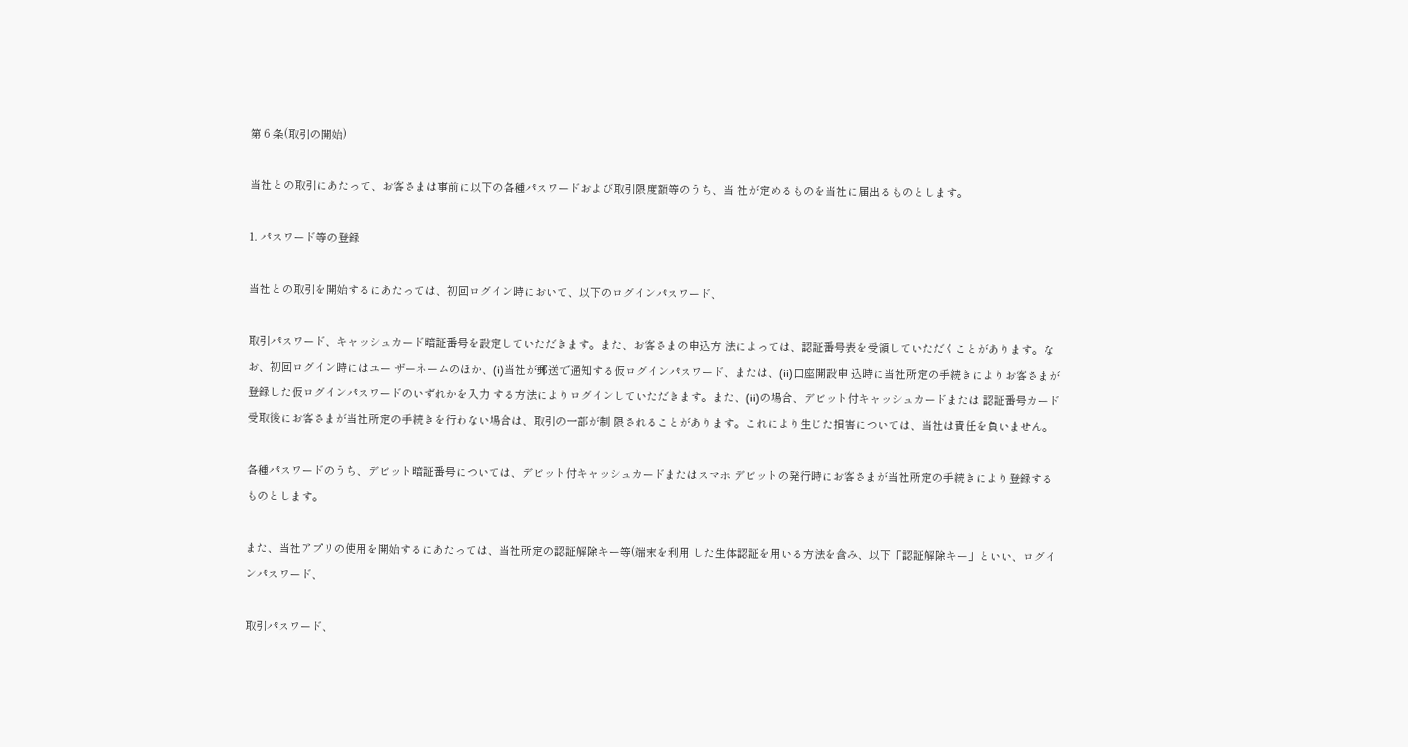第 6 条(取引の開始)

当社との取引にあたって、お客さまは事前に以下の各種パスワードおよび取引限度額等のうち、当 社が定めるものを当社に届出るものとします。

1. パスワード等の登録

当社との取引を開始するにあたっては、初回ログイン時において、以下のログインパスワード、

取引パスワード、キャッシュカード暗証番号を設定していただきます。また、お客さまの申込方 法によっては、認証番号表を受領していただくことがあります。なお、初回ログイン時にはユー ザーネームのほか、(i)当社が郵送で通知する仮ログインパスワード、または、(ii)口座開設申 込時に当社所定の手続きによりお客さまが登録した仮ログインパスワードのいずれかを入力 する方法によりログインしていただきます。また、(ii)の場合、デビット付キャッシュカードまたは 認証番号カード受取後にお客さまが当社所定の手続きを行わない場合は、取引の一部が制 限されることがあります。これにより生じた損害については、当社は責任を負いません。

各種パスワードのうち、デビット暗証番号については、デビット付キャッシュカードまたはスマホ デビットの発行時にお客さまが当社所定の手続きにより登録するものとします。

また、当社アプリの使用を開始するにあたっては、当社所定の認証解除キー等(端末を利用 した生体認証を用いる方法を含み、以下「認証解除キー」といい、ログインパスワード、

取引パスワード、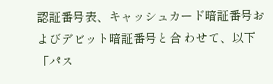認証番号表、キャッシュカード暗証番号およびデビット暗証番号と合 わせて、以下「パス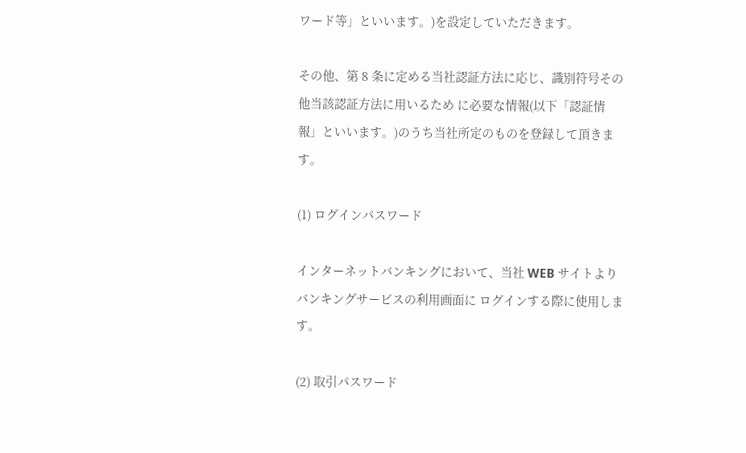ワード等」といいます。)を設定していただきます。

その他、第 8 条に定める当社認証方法に応じ、識別符号その他当該認証方法に用いるため に必要な情報(以下「認証情報」といいます。)のうち当社所定のものを登録して頂きます。

(1) ログインパスワード

インターネットバンキングにおいて、当社 WEB サイトよりバンキングサービスの利用画面に ログインする際に使用します。

(2) 取引パスワード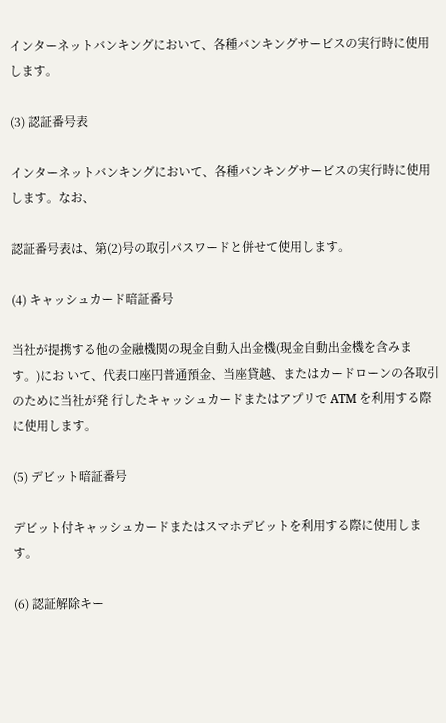インターネットバンキングにおいて、各種バンキングサービスの実行時に使用します。

(3) 認証番号表

インターネットバンキングにおいて、各種バンキングサービスの実行時に使用します。なお、

認証番号表は、第(2)号の取引パスワードと併せて使用します。

(4) キャッシュカード暗証番号

当社が提携する他の金融機関の現金自動入出金機(現金自動出金機を含みます。)にお いて、代表口座円普通預金、当座貸越、またはカードローンの各取引のために当社が発 行したキャッシュカードまたはアプリで ATM を利用する際に使用します。

(5) デビット暗証番号

デビット付キャッシュカードまたはスマホデビットを利用する際に使用します。

(6) 認証解除キー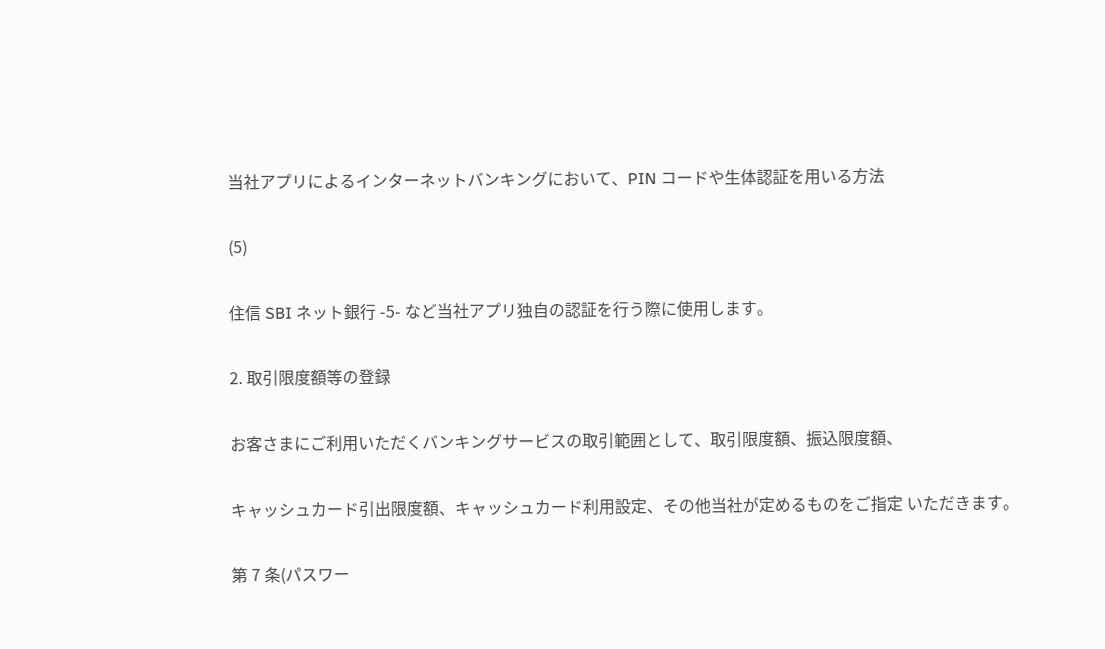当社アプリによるインターネットバンキングにおいて、PIN コードや生体認証を用いる方法

(5)

住信 SBI ネット銀行 -5- など当社アプリ独自の認証を行う際に使用します。

2. 取引限度額等の登録

お客さまにご利用いただくバンキングサービスの取引範囲として、取引限度額、振込限度額、

キャッシュカード引出限度額、キャッシュカード利用設定、その他当社が定めるものをご指定 いただきます。

第 7 条(パスワー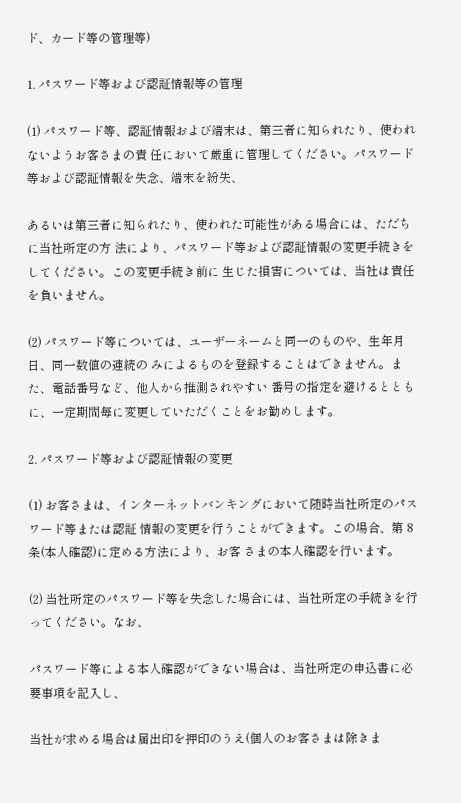ド、カード等の管理等)

1. パスワード等および認証情報等の管理

(1) パスワード等、認証情報および端末は、第三者に知られたり、使われないようお客さまの責 任において厳重に管理してください。パスワード等および認証情報を失念、端末を紛失、

あるいは第三者に知られたり、使われた可能性がある場合には、ただちに当社所定の方 法により、パスワード等および認証情報の変更手続きをしてください。この変更手続き前に 生じた損害については、当社は責任を負いません。

(2) パスワード等については、ユーザーネームと同一のものや、生年月日、同一数値の連続の みによるものを登録することはできません。また、電話番号など、他人から推測されやすい 番号の指定を避けるとともに、一定期間毎に変更していただくことをお勧めします。

2. パスワード等および認証情報の変更

(1) お客さまは、インターネットバンキングにおいて随時当社所定のパスワード等または認証 情報の変更を行うことができます。この場合、第 8 条(本人確認)に定める方法により、お客 さまの本人確認を行います。

(2) 当社所定のパスワード等を失念した場合には、当社所定の手続きを行ってください。なお、

パスワード等による本人確認ができない場合は、当社所定の申込書に必要事項を記入し、

当社が求める場合は届出印を押印のうえ(個人のお客さまは除きま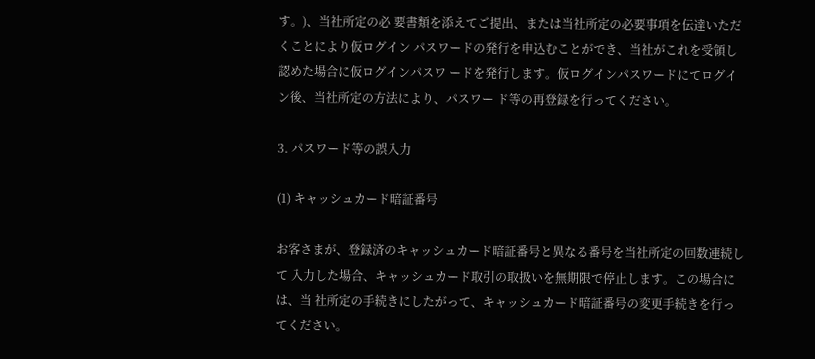す。)、当社所定の必 要書類を添えてご提出、または当社所定の必要事項を伝達いただくことにより仮ログイン パスワードの発行を申込むことができ、当社がこれを受領し認めた場合に仮ログインパスワ ードを発行します。仮ログインパスワードにてログイン後、当社所定の方法により、パスワー ド等の再登録を行ってください。

3. パスワード等の誤入力

(1) キャッシュカード暗証番号

お客さまが、登録済のキャッシュカード暗証番号と異なる番号を当社所定の回数連続して 入力した場合、キャッシュカード取引の取扱いを無期限で停止します。この場合には、当 社所定の手続きにしたがって、キャッシュカード暗証番号の変更手続きを行ってください。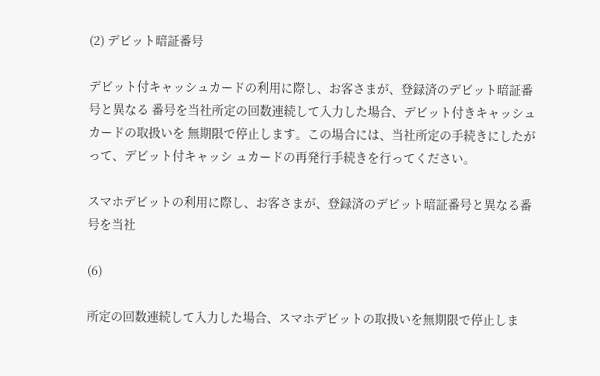(2) デビット暗証番号

デビット付キャッシュカードの利用に際し、お客さまが、登録済のデビット暗証番号と異なる 番号を当社所定の回数連続して入力した場合、デビット付きキャッシュカードの取扱いを 無期限で停止します。この場合には、当社所定の手続きにしたがって、デビット付キャッシ ュカードの再発行手続きを行ってください。

スマホデビットの利用に際し、お客さまが、登録済のデビット暗証番号と異なる番号を当社

(6)

所定の回数連続して入力した場合、スマホデビットの取扱いを無期限で停止しま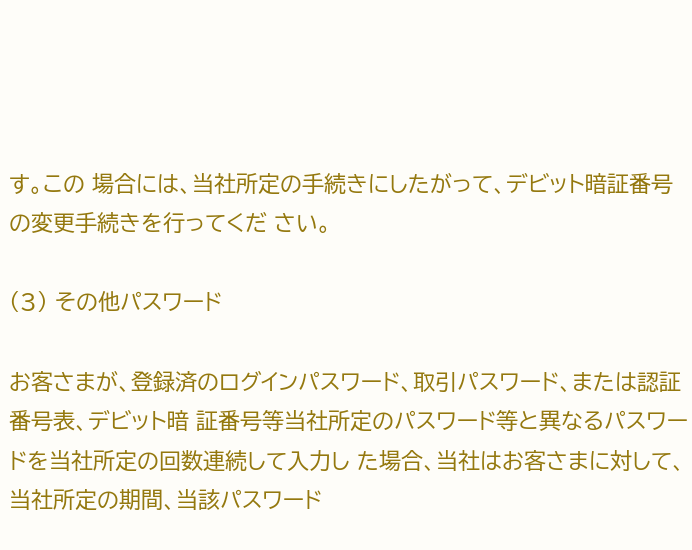す。この 場合には、当社所定の手続きにしたがって、デビット暗証番号の変更手続きを行ってくだ さい。

(3) その他パスワード

お客さまが、登録済のログインパスワード、取引パスワード、または認証番号表、デビット暗 証番号等当社所定のパスワード等と異なるパスワードを当社所定の回数連続して入力し た場合、当社はお客さまに対して、当社所定の期間、当該パスワード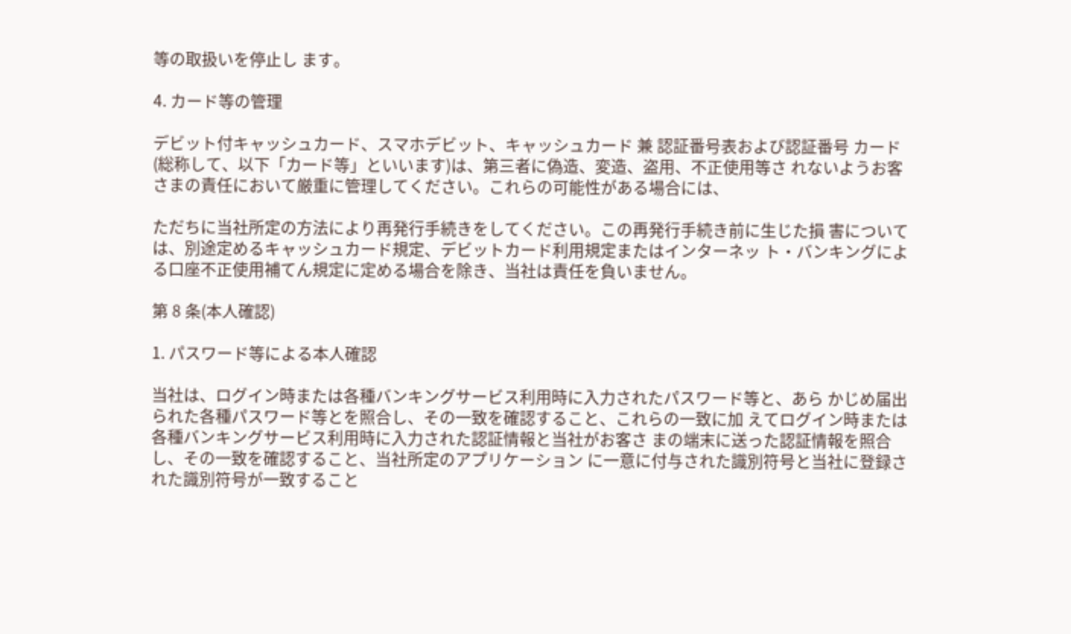等の取扱いを停止し ます。

4. カード等の管理

デビット付キャッシュカード、スマホデビット、キャッシュカード 兼 認証番号表および認証番号 カード(総称して、以下「カード等」といいます)は、第三者に偽造、変造、盗用、不正使用等さ れないようお客さまの責任において厳重に管理してください。これらの可能性がある場合には、

ただちに当社所定の方法により再発行手続きをしてください。この再発行手続き前に生じた損 害については、別途定めるキャッシュカード規定、デビットカード利用規定またはインターネッ ト・バンキングによる口座不正使用補てん規定に定める場合を除き、当社は責任を負いません。

第 8 条(本人確認)

1. パスワード等による本人確認

当社は、ログイン時または各種バンキングサービス利用時に入力されたパスワード等と、あら かじめ届出られた各種パスワード等とを照合し、その一致を確認すること、これらの一致に加 えてログイン時または各種バンキングサービス利用時に入力された認証情報と当社がお客さ まの端末に送った認証情報を照合し、その一致を確認すること、当社所定のアプリケーション に一意に付与された識別符号と当社に登録された識別符号が一致すること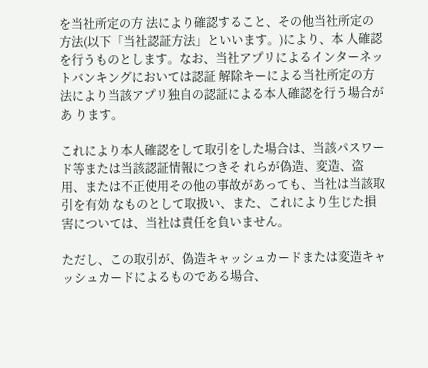を当社所定の方 法により確認すること、その他当社所定の方法(以下「当社認証方法」といいます。)により、本 人確認を行うものとします。なお、当社アプリによるインターネットバンキングにおいては認証 解除キーによる当社所定の方法により当該アプリ独自の認証による本人確認を行う場合があ ります。

これにより本人確認をして取引をした場合は、当該パスワード等または当該認証情報につきそ れらが偽造、変造、盗用、または不正使用その他の事故があっても、当社は当該取引を有効 なものとして取扱い、また、これにより生じた損害については、当社は責任を負いません。

ただし、この取引が、偽造キャッシュカードまたは変造キャッシュカードによるものである場合、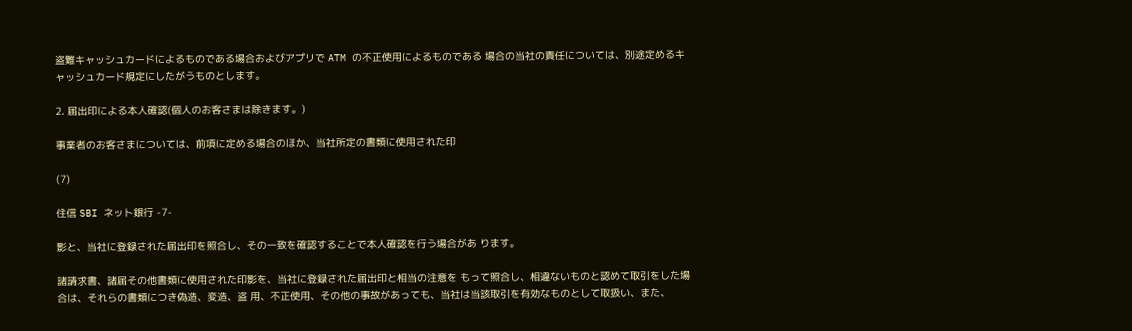盗難キャッシュカードによるものである場合およびアプリで ATM の不正使用によるものである 場合の当社の責任については、別途定めるキャッシュカード規定にしたがうものとします。

2. 届出印による本人確認(個人のお客さまは除きます。)

事業者のお客さまについては、前項に定める場合のほか、当社所定の書類に使用された印

(7)

住信 SBI ネット銀行 -7-

影と、当社に登録された届出印を照合し、その一致を確認することで本人確認を行う場合があ ります。

諸請求書、諸届その他書類に使用された印影を、当社に登録された届出印と相当の注意を もって照合し、相違ないものと認めて取引をした場合は、それらの書類につき偽造、変造、盗 用、不正使用、その他の事故があっても、当社は当該取引を有効なものとして取扱い、また、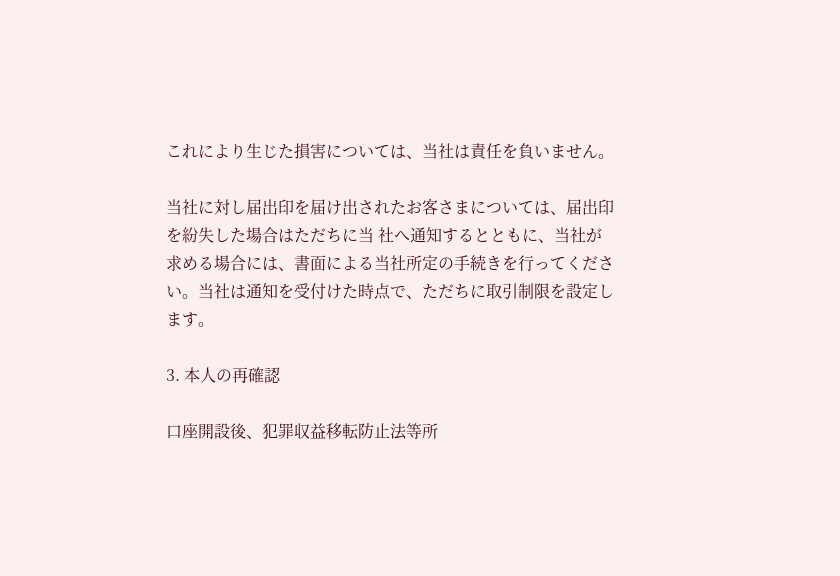これにより生じた損害については、当社は責任を負いません。

当社に対し届出印を届け出されたお客さまについては、届出印を紛失した場合はただちに当 社へ通知するとともに、当社が求める場合には、書面による当社所定の手続きを行ってくださ い。当社は通知を受付けた時点で、ただちに取引制限を設定します。

3. 本人の再確認

口座開設後、犯罪収益移転防止法等所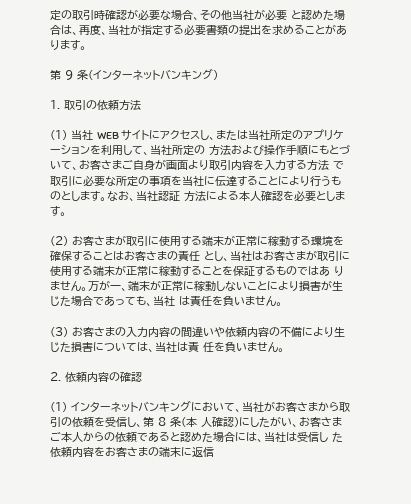定の取引時確認が必要な場合、その他当社が必要 と認めた場合は、再度、当社が指定する必要書類の提出を求めることがあります。

第 9 条(インターネットバンキング)

1. 取引の依頼方法

(1) 当社 WEB サイトにアクセスし、または当社所定のアプリケーションを利用して、当社所定の 方法および操作手順にもとづいて、お客さまご自身が画面より取引内容を入力する方法 で取引に必要な所定の事項を当社に伝達することにより行うものとします。なお、当社認証 方法による本人確認を必要とします。

(2) お客さまが取引に使用する端末が正常に稼動する環境を確保することはお客さまの責任 とし、当社はお客さまが取引に使用する端末が正常に稼動することを保証するものではあ りません。万が一、端末が正常に稼動しないことにより損害が生じた場合であっても、当社 は責任を負いません。

(3) お客さまの入力内容の間違いや依頼内容の不備により生じた損害については、当社は責 任を負いません。

2. 依頼内容の確認

(1) インターネットバンキングにおいて、当社がお客さまから取引の依頼を受信し、第 8 条(本 人確認)にしたがい、お客さまご本人からの依頼であると認めた場合には、当社は受信し た依頼内容をお客さまの端末に返信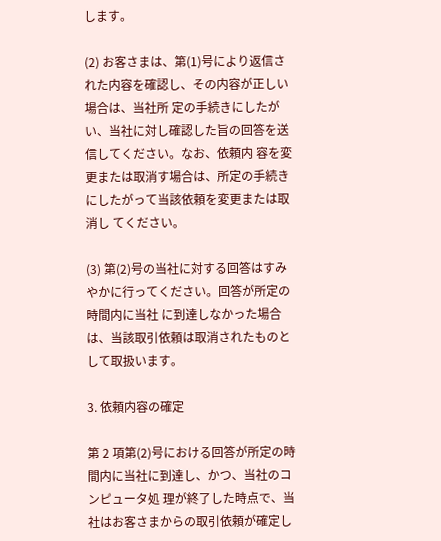します。

(2) お客さまは、第(1)号により返信された内容を確認し、その内容が正しい場合は、当社所 定の手続きにしたがい、当社に対し確認した旨の回答を送信してください。なお、依頼内 容を変更または取消す場合は、所定の手続きにしたがって当該依頼を変更または取消し てください。

(3) 第(2)号の当社に対する回答はすみやかに行ってください。回答が所定の時間内に当社 に到達しなかった場合は、当該取引依頼は取消されたものとして取扱います。

3. 依頼内容の確定

第 2 項第(2)号における回答が所定の時間内に当社に到達し、かつ、当社のコンピュータ処 理が終了した時点で、当社はお客さまからの取引依頼が確定し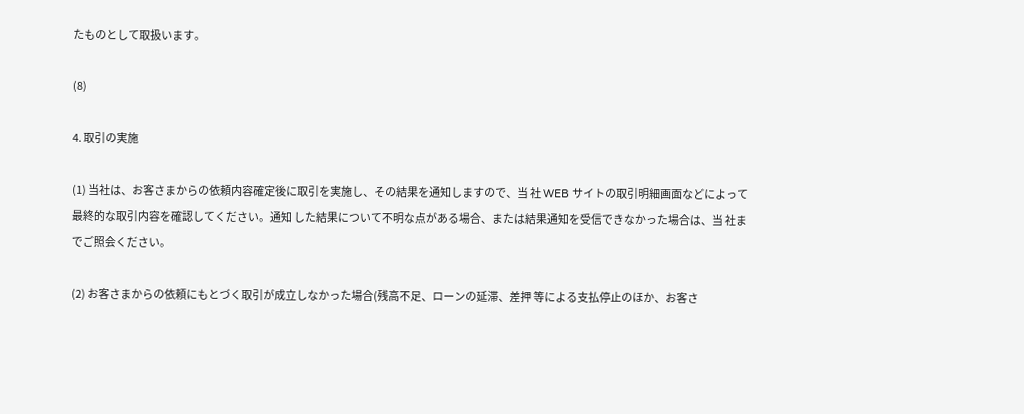たものとして取扱います。

(8)

4. 取引の実施

(1) 当社は、お客さまからの依頼内容確定後に取引を実施し、その結果を通知しますので、当 社 WEB サイトの取引明細画面などによって最終的な取引内容を確認してください。通知 した結果について不明な点がある場合、または結果通知を受信できなかった場合は、当 社までご照会ください。

(2) お客さまからの依頼にもとづく取引が成立しなかった場合(残高不足、ローンの延滞、差押 等による支払停止のほか、お客さ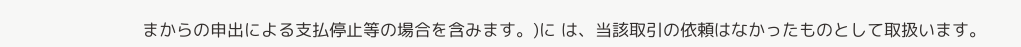まからの申出による支払停止等の場合を含みます。)に は、当該取引の依頼はなかったものとして取扱います。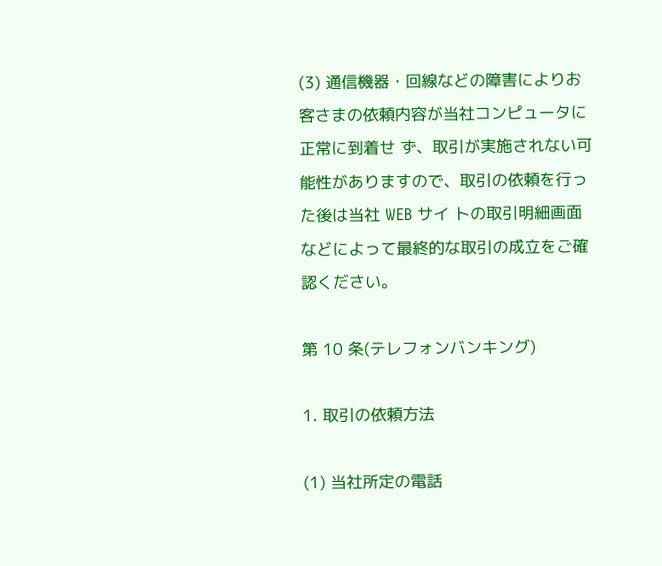(3) 通信機器・回線などの障害によりお客さまの依頼内容が当社コンピュータに正常に到着せ ず、取引が実施されない可能性がありますので、取引の依頼を行った後は当社 WEB サイ トの取引明細画面などによって最終的な取引の成立をご確認ください。

第 10 条(テレフォンバンキング)

1. 取引の依頼方法

(1) 当社所定の電話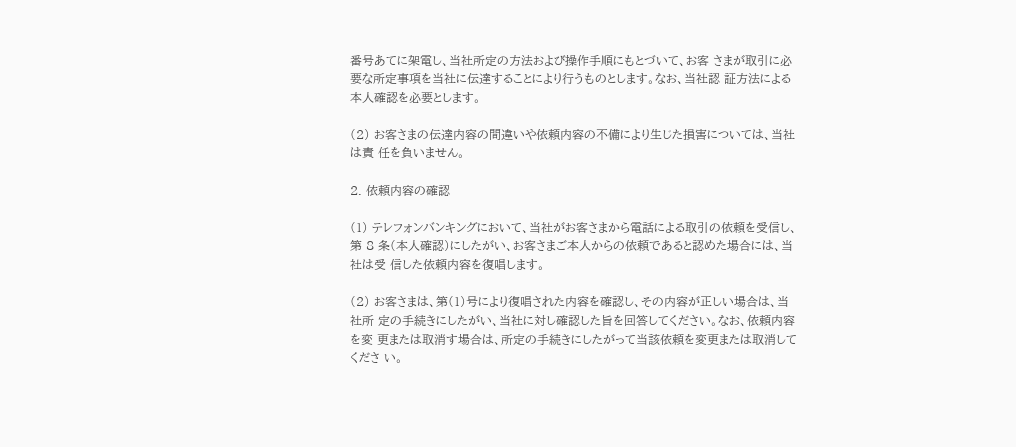番号あてに架電し、当社所定の方法および操作手順にもとづいて、お客 さまが取引に必要な所定事項を当社に伝達することにより行うものとします。なお、当社認 証方法による本人確認を必要とします。

(2) お客さまの伝達内容の間違いや依頼内容の不備により生じた損害については、当社は責 任を負いません。

2. 依頼内容の確認

(1) テレフォンバンキングにおいて、当社がお客さまから電話による取引の依頼を受信し、第 8 条(本人確認)にしたがい、お客さまご本人からの依頼であると認めた場合には、当社は受 信した依頼内容を復唱します。

(2) お客さまは、第(1)号により復唱された内容を確認し、その内容が正しい場合は、当社所 定の手続きにしたがい、当社に対し確認した旨を回答してください。なお、依頼内容を変 更または取消す場合は、所定の手続きにしたがって当該依頼を変更または取消してくださ い。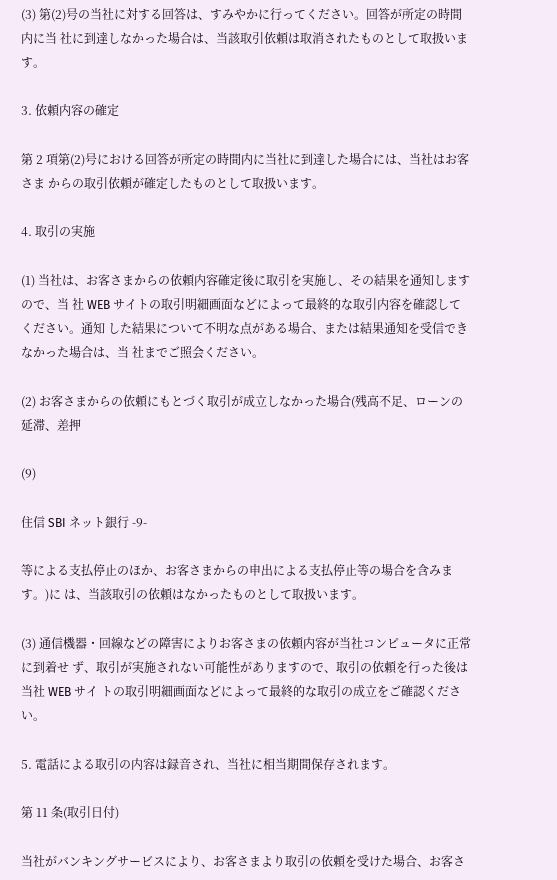(3) 第(2)号の当社に対する回答は、すみやかに行ってください。回答が所定の時間内に当 社に到達しなかった場合は、当該取引依頼は取消されたものとして取扱います。

3. 依頼内容の確定

第 2 項第(2)号における回答が所定の時間内に当社に到達した場合には、当社はお客さま からの取引依頼が確定したものとして取扱います。

4. 取引の実施

(1) 当社は、お客さまからの依頼内容確定後に取引を実施し、その結果を通知しますので、当 社 WEB サイトの取引明細画面などによって最終的な取引内容を確認してください。通知 した結果について不明な点がある場合、または結果通知を受信できなかった場合は、当 社までご照会ください。

(2) お客さまからの依頼にもとづく取引が成立しなかった場合(残高不足、ローンの延滞、差押

(9)

住信 SBI ネット銀行 -9-

等による支払停止のほか、お客さまからの申出による支払停止等の場合を含みます。)に は、当該取引の依頼はなかったものとして取扱います。

(3) 通信機器・回線などの障害によりお客さまの依頼内容が当社コンピュータに正常に到着せ ず、取引が実施されない可能性がありますので、取引の依頼を行った後は当社 WEB サイ トの取引明細画面などによって最終的な取引の成立をご確認ください。

5. 電話による取引の内容は録音され、当社に相当期間保存されます。

第 11 条(取引日付)

当社がバンキングサービスにより、お客さまより取引の依頼を受けた場合、お客さ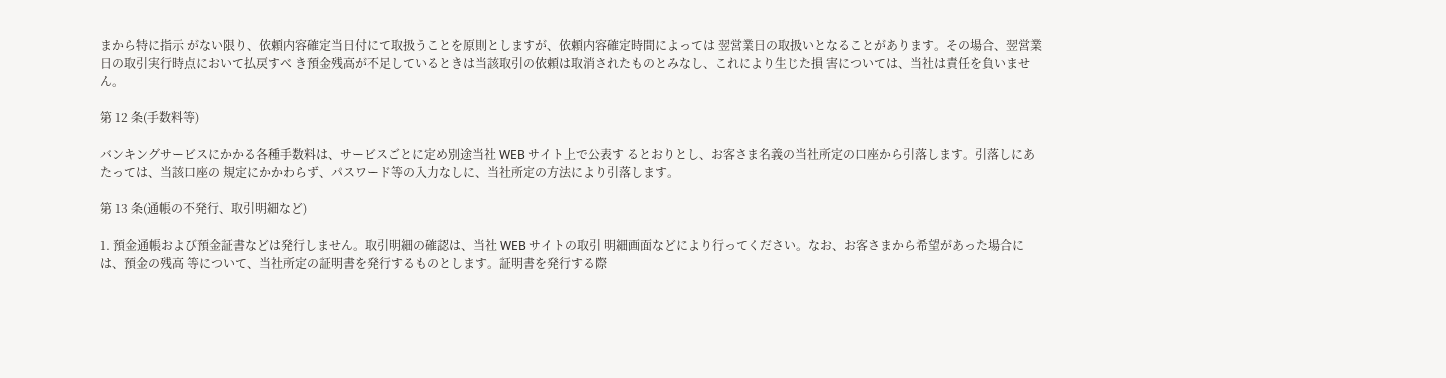まから特に指示 がない限り、依頼内容確定当日付にて取扱うことを原則としますが、依頼内容確定時間によっては 翌営業日の取扱いとなることがあります。その場合、翌営業日の取引実行時点において払戻すべ き預金残高が不足しているときは当該取引の依頼は取消されたものとみなし、これにより生じた損 害については、当社は責任を負いません。

第 12 条(手数料等)

バンキングサービスにかかる各種手数料は、サービスごとに定め別途当社 WEB サイト上で公表す るとおりとし、お客さま名義の当社所定の口座から引落します。引落しにあたっては、当該口座の 規定にかかわらず、パスワード等の入力なしに、当社所定の方法により引落します。

第 13 条(通帳の不発行、取引明細など)

1. 預金通帳および預金証書などは発行しません。取引明細の確認は、当社 WEB サイトの取引 明細画面などにより行ってください。なお、お客さまから希望があった場合には、預金の残高 等について、当社所定の証明書を発行するものとします。証明書を発行する際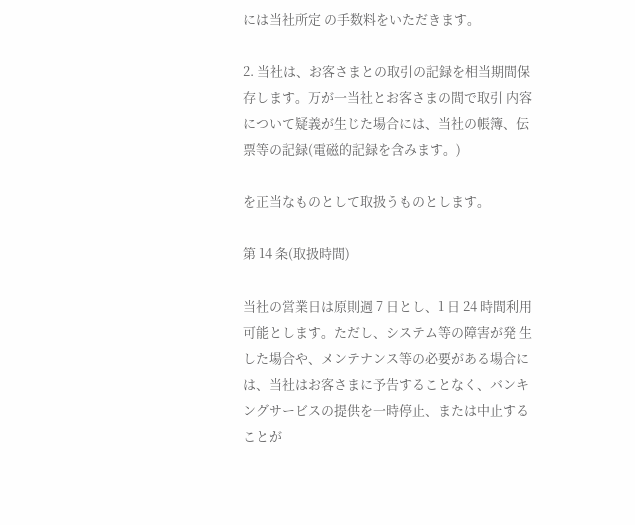には当社所定 の手数料をいただきます。

2. 当社は、お客さまとの取引の記録を相当期間保存します。万が一当社とお客さまの間で取引 内容について疑義が生じた場合には、当社の帳簿、伝票等の記録(電磁的記録を含みます。)

を正当なものとして取扱うものとします。

第 14 条(取扱時間)

当社の営業日は原則週 7 日とし、1 日 24 時間利用可能とします。ただし、システム等の障害が発 生した場合や、メンテナンス等の必要がある場合には、当社はお客さまに予告することなく、バンキ ングサービスの提供を一時停止、または中止することが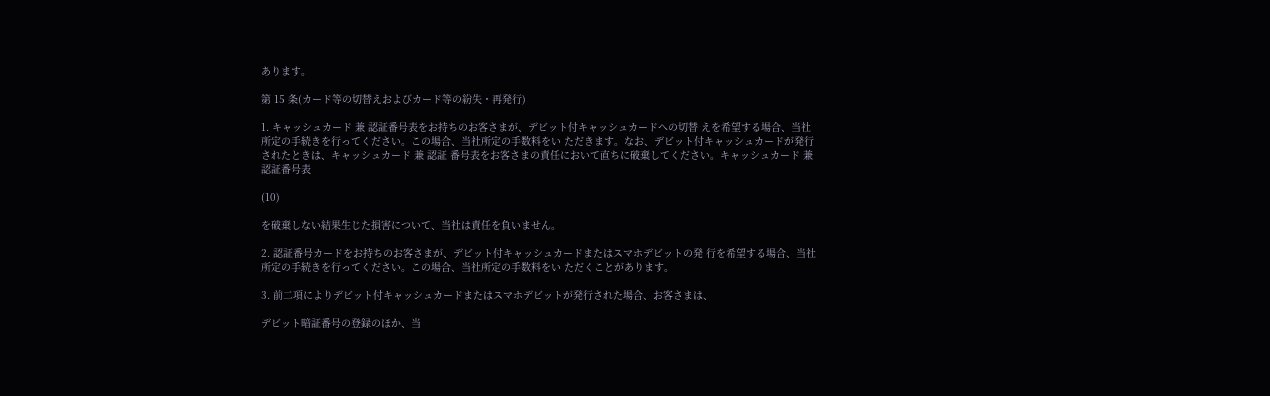あります。

第 15 条(カード等の切替えおよびカード等の紛失・再発行)

1. キャッシュカード 兼 認証番号表をお持ちのお客さまが、デビット付キャッシュカードへの切替 えを希望する場合、当社所定の手続きを行ってください。この場合、当社所定の手数料をい ただきます。なお、デビット付キャッシュカードが発行されたときは、キャッシュカード 兼 認証 番号表をお客さまの責任において直ちに破棄してください。キャッシュカード 兼 認証番号表

(10)

を破棄しない結果生じた損害について、当社は責任を負いません。

2. 認証番号カードをお持ちのお客さまが、デビット付キャッシュカードまたはスマホデビットの発 行を希望する場合、当社所定の手続きを行ってください。この場合、当社所定の手数料をい ただくことがあります。

3. 前二項によりデビット付キャッシュカードまたはスマホデビットが発行された場合、お客さまは、

デビット暗証番号の登録のほか、当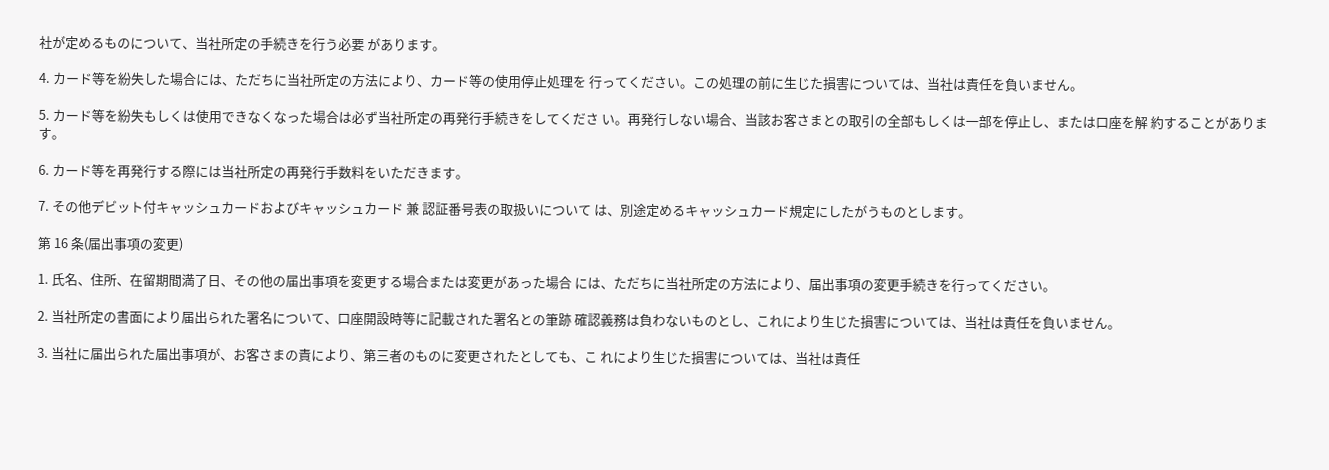社が定めるものについて、当社所定の手続きを行う必要 があります。

4. カード等を紛失した場合には、ただちに当社所定の方法により、カード等の使用停止処理を 行ってください。この処理の前に生じた損害については、当社は責任を負いません。

5. カード等を紛失もしくは使用できなくなった場合は必ず当社所定の再発行手続きをしてくださ い。再発行しない場合、当該お客さまとの取引の全部もしくは一部を停止し、または口座を解 約することがあります。

6. カード等を再発行する際には当社所定の再発行手数料をいただきます。

7. その他デビット付キャッシュカードおよびキャッシュカード 兼 認証番号表の取扱いについて は、別途定めるキャッシュカード規定にしたがうものとします。

第 16 条(届出事項の変更)

1. 氏名、住所、在留期間満了日、その他の届出事項を変更する場合または変更があった場合 には、ただちに当社所定の方法により、届出事項の変更手続きを行ってください。

2. 当社所定の書面により届出られた署名について、口座開設時等に記載された署名との筆跡 確認義務は負わないものとし、これにより生じた損害については、当社は責任を負いません。

3. 当社に届出られた届出事項が、お客さまの責により、第三者のものに変更されたとしても、こ れにより生じた損害については、当社は責任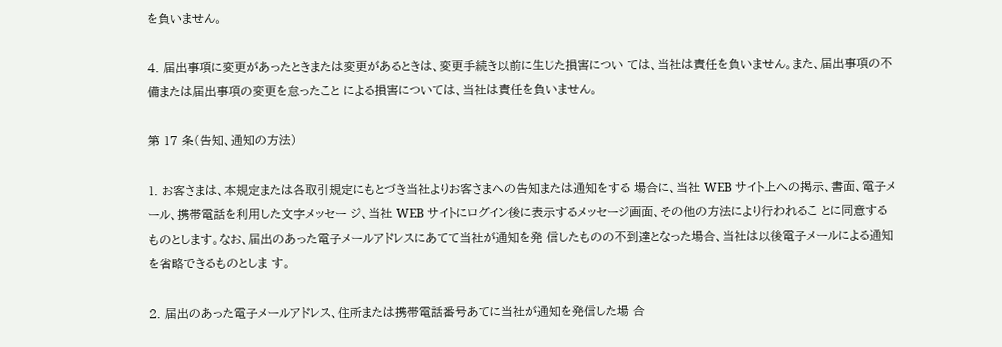を負いません。

4. 届出事項に変更があったときまたは変更があるときは、変更手続き以前に生じた損害につい ては、当社は責任を負いません。また、届出事項の不備または届出事項の変更を怠ったこと による損害については、当社は責任を負いません。

第 17 条(告知、通知の方法)

1. お客さまは、本規定または各取引規定にもとづき当社よりお客さまへの告知または通知をする 場合に、当社 WEB サイト上への掲示、書面、電子メール、携帯電話を利用した文字メッセー ジ、当社 WEB サイトにログイン後に表示するメッセージ画面、その他の方法により行われるこ とに同意するものとします。なお、届出のあった電子メールアドレスにあてて当社が通知を発 信したものの不到達となった場合、当社は以後電子メールによる通知を省略できるものとしま す。

2. 届出のあった電子メールアドレス、住所または携帯電話番号あてに当社が通知を発信した場 合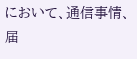において、通信事情、届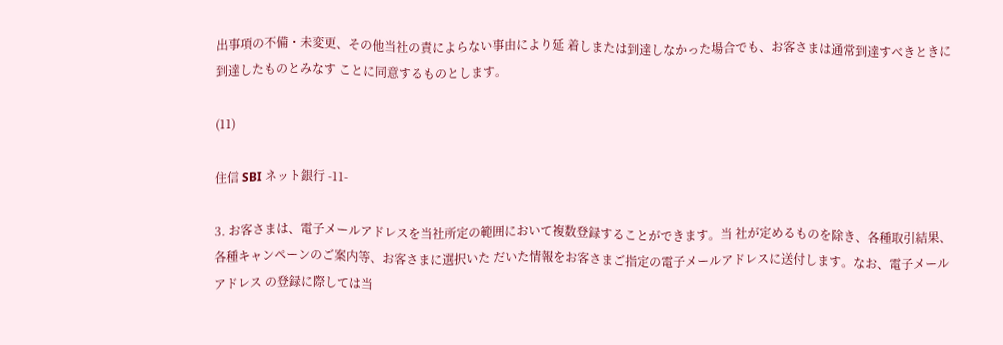出事項の不備・未変更、その他当社の責によらない事由により延 着しまたは到達しなかった場合でも、お客さまは通常到達すべきときに到達したものとみなす ことに同意するものとします。

(11)

住信 SBI ネット銀行 -11-

3. お客さまは、電子メールアドレスを当社所定の範囲において複数登録することができます。当 社が定めるものを除き、各種取引結果、各種キャンペーンのご案内等、お客さまに選択いた だいた情報をお客さまご指定の電子メールアドレスに送付します。なお、電子メールアドレス の登録に際しては当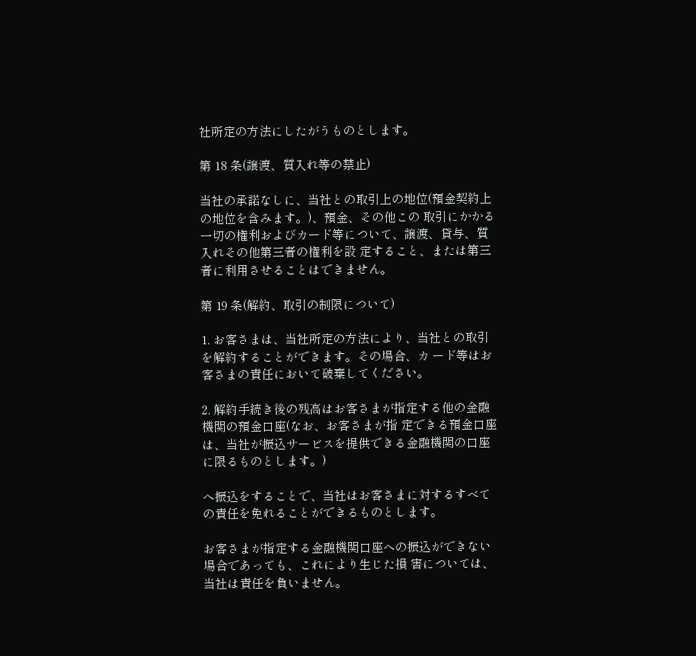社所定の方法にしたがうものとします。

第 18 条(譲渡、質入れ等の禁止)

当社の承諾なしに、当社との取引上の地位(預金契約上の地位を含みます。)、預金、その他この 取引にかかる一切の権利およびカード等について、譲渡、貸与、質入れその他第三者の権利を設 定すること、または第三者に利用させることはできません。

第 19 条(解約、取引の制限について)

1. お客さまは、当社所定の方法により、当社との取引を解約することができます。その場合、カ ード等はお客さまの責任において破棄してください。

2. 解約手続き後の残高はお客さまが指定する他の金融機関の預金口座(なお、お客さまが指 定できる預金口座は、当社が振込サービスを提供できる金融機関の口座に限るものとします。)

へ振込をすることで、当社はお客さまに対するすべての責任を免れることができるものとします。

お客さまが指定する金融機関口座への振込ができない場合であっても、これにより生じた損 害については、当社は責任を負いません。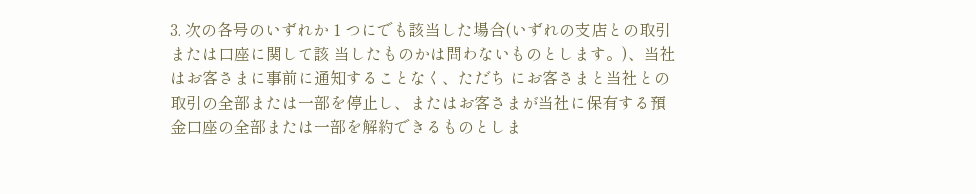3. 次の各号のいずれか 1 つにでも該当した場合(いずれの支店との取引または口座に関して該 当したものかは問わないものとします。)、当社はお客さまに事前に通知することなく、ただち にお客さまと当社との取引の全部または一部を停止し、またはお客さまが当社に保有する預 金口座の全部または一部を解約できるものとしま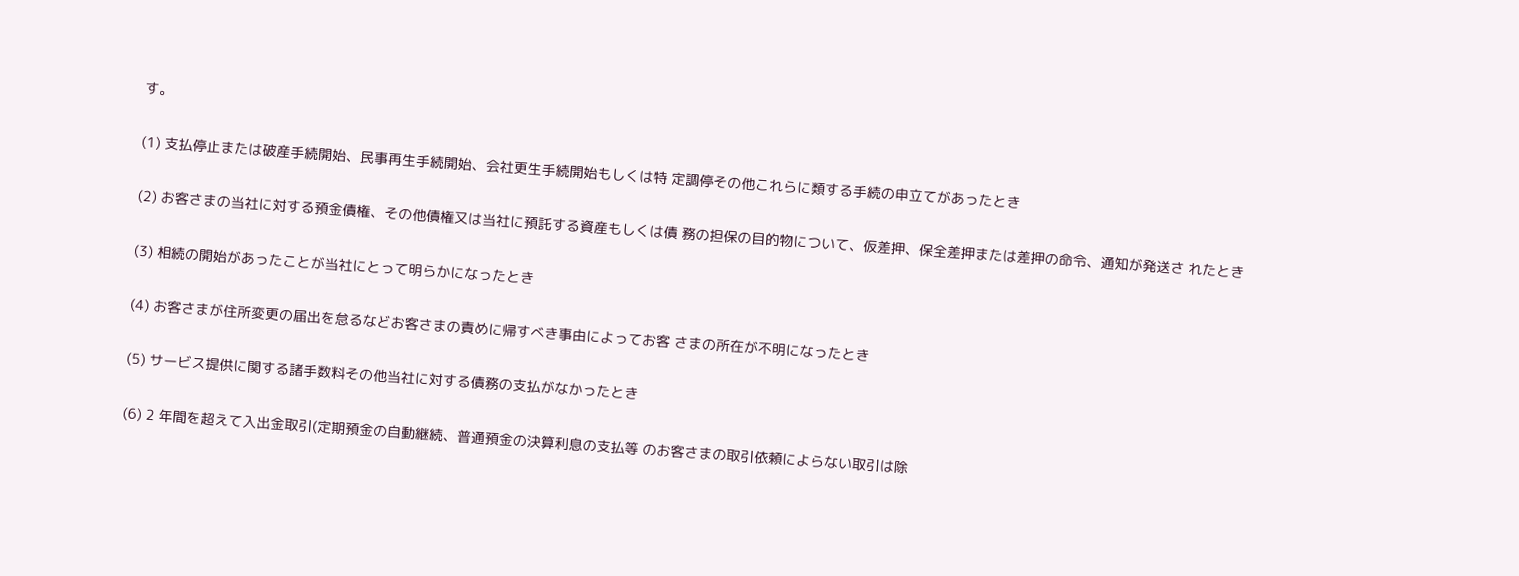す。

(1) 支払停止または破産手続開始、民事再生手続開始、会社更生手続開始もしくは特 定調停その他これらに類する手続の申立てがあったとき

(2) お客さまの当社に対する預金債権、その他債権又は当社に預託する資産もしくは債 務の担保の目的物について、仮差押、保全差押または差押の命令、通知が発送さ れたとき

(3) 相続の開始があったことが当社にとって明らかになったとき

(4) お客さまが住所変更の届出を怠るなどお客さまの責めに帰すべき事由によってお客 さまの所在が不明になったとき

(5) サービス提供に関する諸手数料その他当社に対する債務の支払がなかったとき

(6) 2 年間を超えて入出金取引(定期預金の自動継続、普通預金の決算利息の支払等 のお客さまの取引依頼によらない取引は除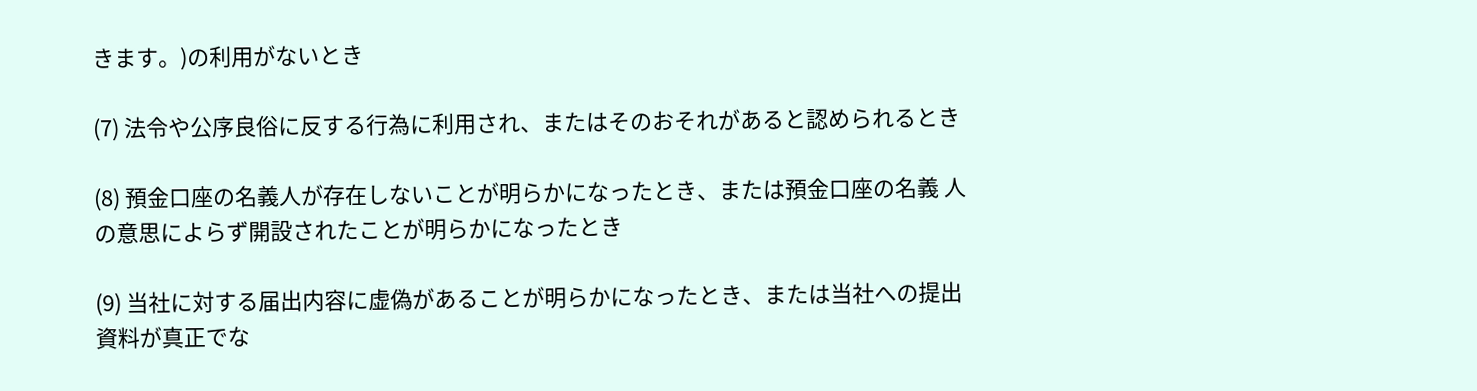きます。)の利用がないとき

(7) 法令や公序良俗に反する行為に利用され、またはそのおそれがあると認められるとき

(8) 預金口座の名義人が存在しないことが明らかになったとき、または預金口座の名義 人の意思によらず開設されたことが明らかになったとき

(9) 当社に対する届出内容に虚偽があることが明らかになったとき、または当社への提出 資料が真正でな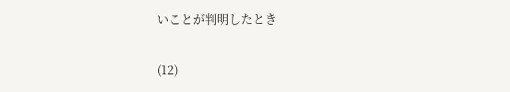いことが判明したとき

(12)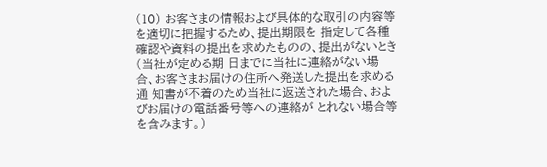(10) お客さまの情報および具体的な取引の内容等を適切に把握するため、提出期限を 指定して各種確認や資料の提出を求めたものの、提出がないとき(当社が定める期 日までに当社に連絡がない場合、お客さまお届けの住所へ発送した提出を求める通 知書が不着のため当社に返送された場合、およびお届けの電話番号等への連絡が とれない場合等を含みます。)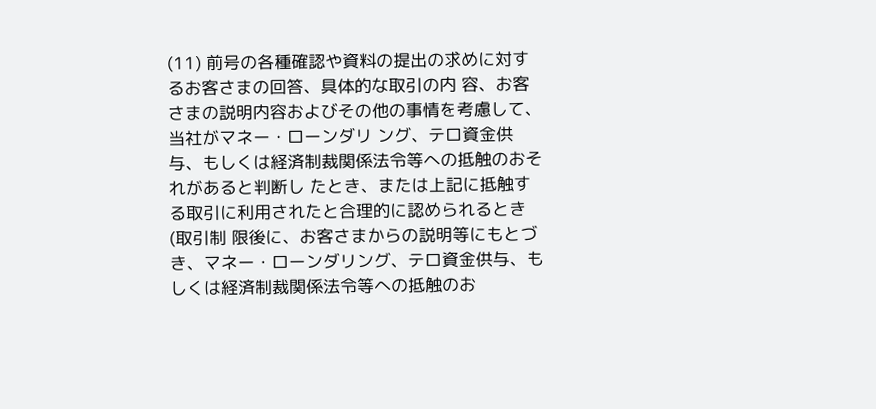(11) 前号の各種確認や資料の提出の求めに対するお客さまの回答、具体的な取引の内 容、お客さまの説明内容およびその他の事情を考慮して、当社がマネー・ローンダリ ング、テロ資金供与、もしくは経済制裁関係法令等への抵触のおそれがあると判断し たとき、または上記に抵触する取引に利用されたと合理的に認められるとき(取引制 限後に、お客さまからの説明等にもとづき、マネー・ローンダリング、テロ資金供与、も しくは経済制裁関係法令等への抵触のお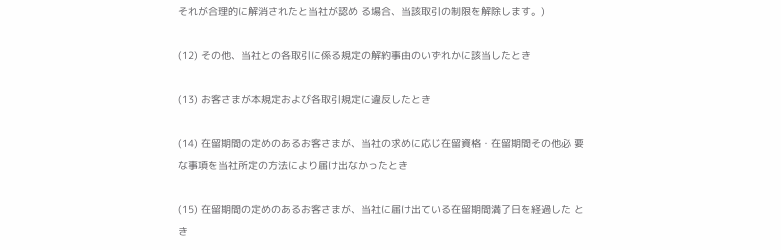それが合理的に解消されたと当社が認め る場合、当該取引の制限を解除します。)

(12) その他、当社との各取引に係る規定の解約事由のいずれかに該当したとき

(13) お客さまが本規定および各取引規定に違反したとき

(14) 在留期間の定めのあるお客さまが、当社の求めに応じ在留資格・在留期間その他必 要な事項を当社所定の方法により届け出なかったとき

(15) 在留期間の定めのあるお客さまが、当社に届け出ている在留期間満了日を経過した とき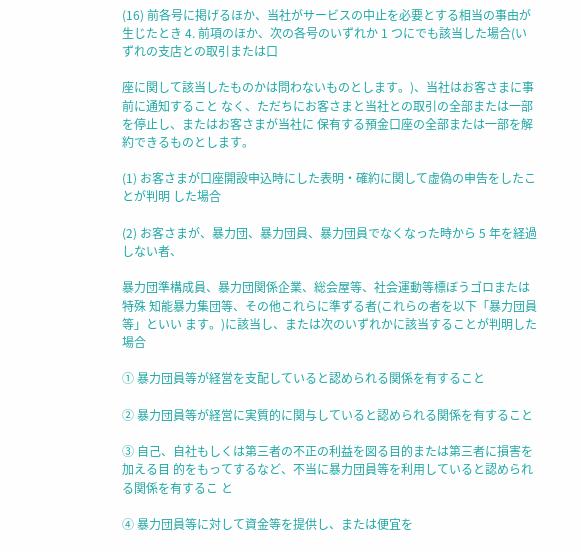(16) 前各号に掲げるほか、当社がサービスの中止を必要とする相当の事由が生じたとき 4. 前項のほか、次の各号のいずれか 1 つにでも該当した場合(いずれの支店との取引または口

座に関して該当したものかは問わないものとします。)、当社はお客さまに事前に通知すること なく、ただちにお客さまと当社との取引の全部または一部を停止し、またはお客さまが当社に 保有する預金口座の全部または一部を解約できるものとします。

(1) お客さまが口座開設申込時にした表明・確約に関して虚偽の申告をしたことが判明 した場合

(2) お客さまが、暴力団、暴力団員、暴力団員でなくなった時から 5 年を経過しない者、

暴力団準構成員、暴力団関係企業、総会屋等、社会運動等標ぼうゴロまたは特殊 知能暴力集団等、その他これらに準ずる者(これらの者を以下「暴力団員等」といい ます。)に該当し、または次のいずれかに該当することが判明した場合

① 暴力団員等が経営を支配していると認められる関係を有すること

② 暴力団員等が経営に実質的に関与していると認められる関係を有すること

③ 自己、自社もしくは第三者の不正の利益を図る目的または第三者に損害を加える目 的をもってするなど、不当に暴力団員等を利用していると認められる関係を有するこ と

④ 暴力団員等に対して資金等を提供し、または便宜を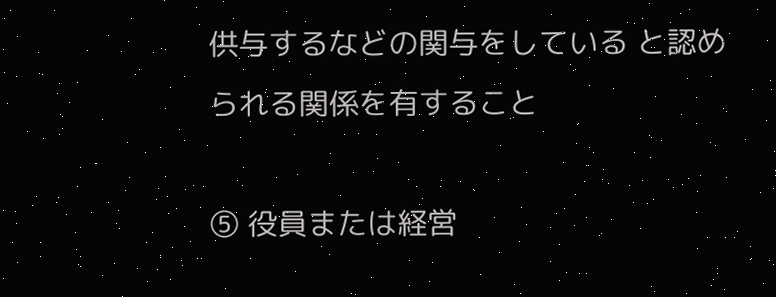供与するなどの関与をしている と認められる関係を有すること

⑤ 役員または経営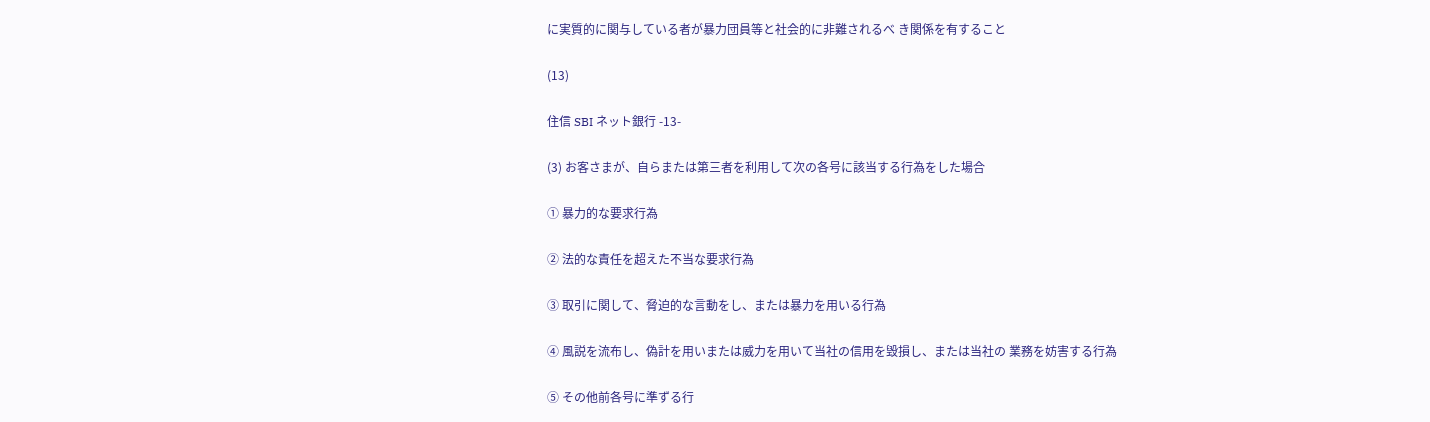に実質的に関与している者が暴力団員等と社会的に非難されるべ き関係を有すること

(13)

住信 SBI ネット銀行 -13-

(3) お客さまが、自らまたは第三者を利用して次の各号に該当する行為をした場合

① 暴力的な要求行為

② 法的な責任を超えた不当な要求行為

③ 取引に関して、脅迫的な言動をし、または暴力を用いる行為

④ 風説を流布し、偽計を用いまたは威力を用いて当社の信用を毀損し、または当社の 業務を妨害する行為

⑤ その他前各号に準ずる行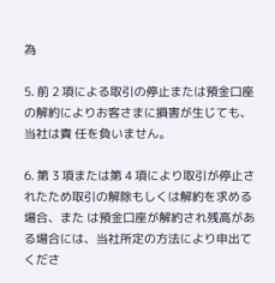為

5. 前 2 項による取引の停止または預金口座の解約によりお客さまに損害が生じても、当社は責 任を負いません。

6. 第 3 項または第 4 項により取引が停止されたため取引の解除もしくは解約を求める場合、また は預金口座が解約され残高がある場合には、当社所定の方法により申出てくださ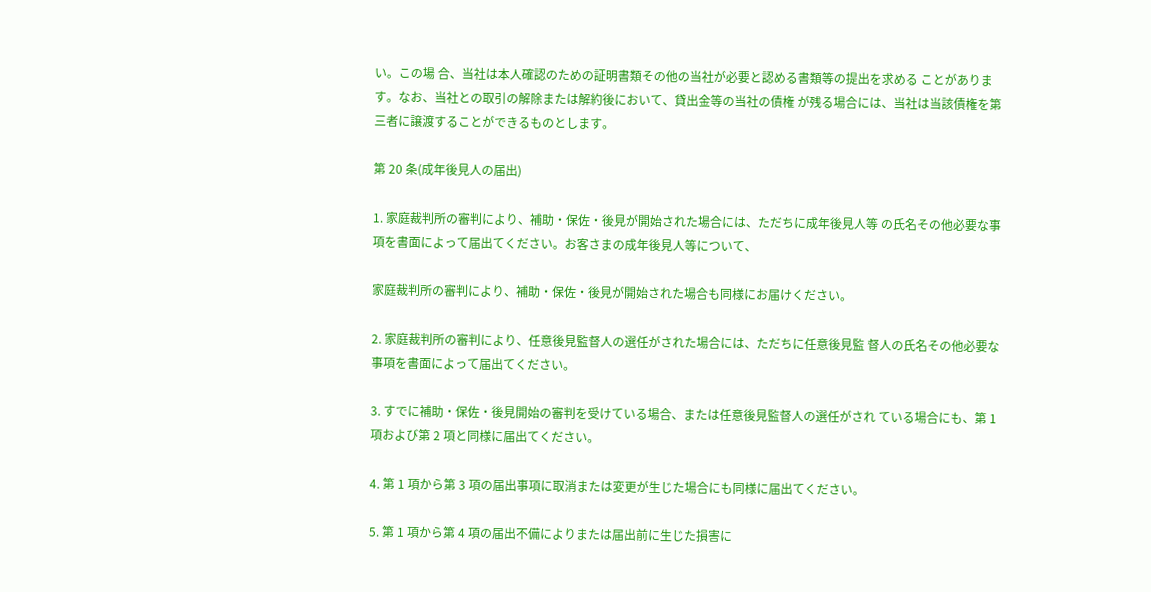い。この場 合、当社は本人確認のための証明書類その他の当社が必要と認める書類等の提出を求める ことがあります。なお、当社との取引の解除または解約後において、貸出金等の当社の債権 が残る場合には、当社は当該債権を第三者に譲渡することができるものとします。

第 20 条(成年後見人の届出)

1. 家庭裁判所の審判により、補助・保佐・後見が開始された場合には、ただちに成年後見人等 の氏名その他必要な事項を書面によって届出てください。お客さまの成年後見人等について、

家庭裁判所の審判により、補助・保佐・後見が開始された場合も同様にお届けください。

2. 家庭裁判所の審判により、任意後見監督人の選任がされた場合には、ただちに任意後見監 督人の氏名その他必要な事項を書面によって届出てください。

3. すでに補助・保佐・後見開始の審判を受けている場合、または任意後見監督人の選任がされ ている場合にも、第 1 項および第 2 項と同様に届出てください。

4. 第 1 項から第 3 項の届出事項に取消または変更が生じた場合にも同様に届出てください。

5. 第 1 項から第 4 項の届出不備によりまたは届出前に生じた損害に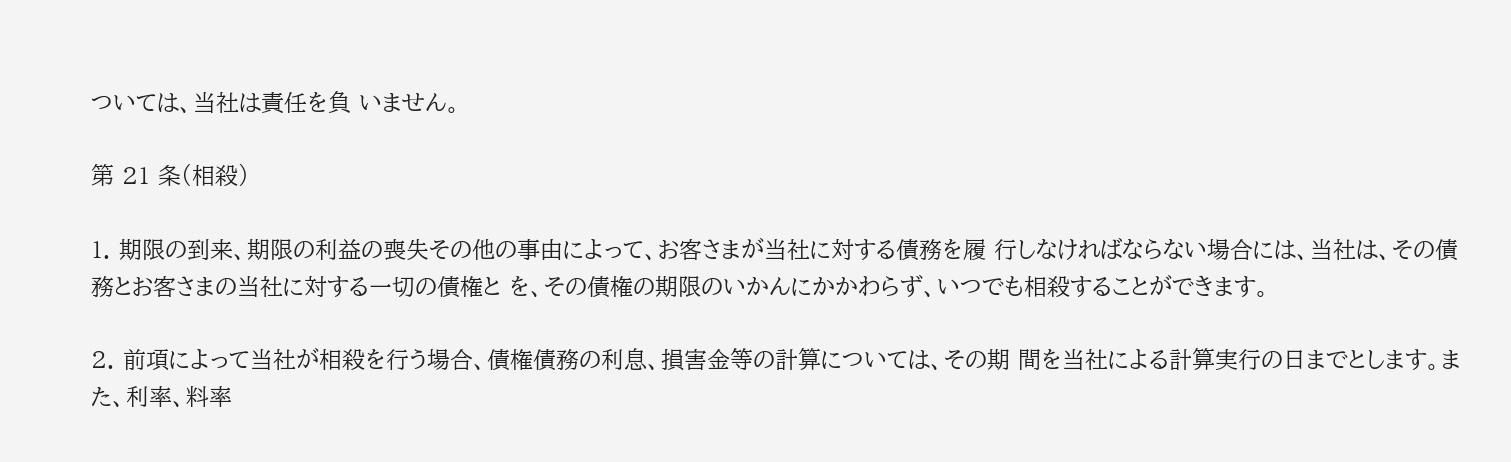ついては、当社は責任を負 いません。

第 21 条(相殺)

1. 期限の到来、期限の利益の喪失その他の事由によって、お客さまが当社に対する債務を履 行しなければならない場合には、当社は、その債務とお客さまの当社に対する一切の債権と を、その債権の期限のいかんにかかわらず、いつでも相殺することができます。

2. 前項によって当社が相殺を行う場合、債権債務の利息、損害金等の計算については、その期 間を当社による計算実行の日までとします。また、利率、料率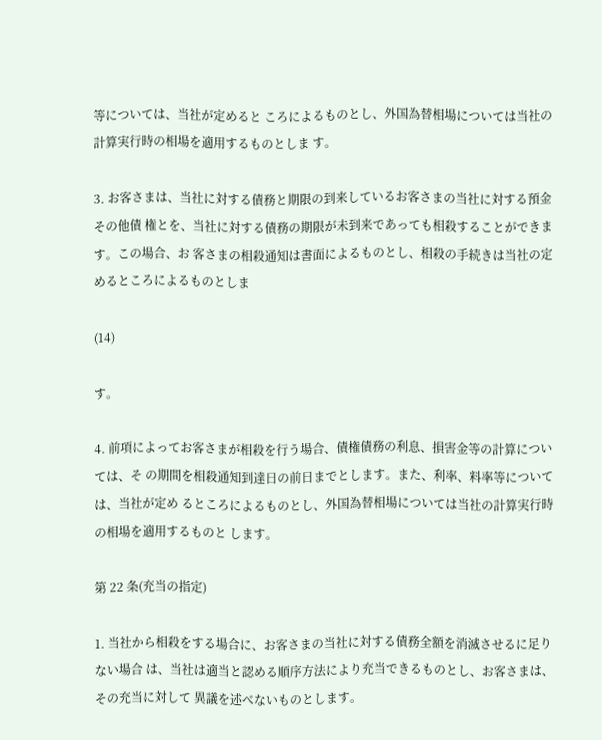等については、当社が定めると ころによるものとし、外国為替相場については当社の計算実行時の相場を適用するものとしま す。

3. お客さまは、当社に対する債務と期限の到来しているお客さまの当社に対する預金その他債 権とを、当社に対する債務の期限が未到来であっても相殺することができます。この場合、お 客さまの相殺通知は書面によるものとし、相殺の手続きは当社の定めるところによるものとしま

(14)

す。

4. 前項によってお客さまが相殺を行う場合、債権債務の利息、損害金等の計算については、そ の期間を相殺通知到達日の前日までとします。また、利率、料率等については、当社が定め るところによるものとし、外国為替相場については当社の計算実行時の相場を適用するものと します。

第 22 条(充当の指定)

1. 当社から相殺をする場合に、お客さまの当社に対する債務全額を消滅させるに足りない場合 は、当社は適当と認める順序方法により充当できるものとし、お客さまは、その充当に対して 異議を述べないものとします。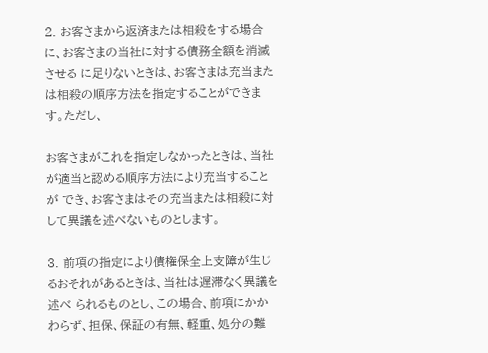2. お客さまから返済または相殺をする場合に、お客さまの当社に対する債務全額を消滅させる に足りないときは、お客さまは充当または相殺の順序方法を指定することができます。ただし、

お客さまがこれを指定しなかったときは、当社が適当と認める順序方法により充当することが でき、お客さまはその充当または相殺に対して異議を述べないものとします。

3. 前項の指定により債権保全上支障が生じるおそれがあるときは、当社は遅滞なく異議を述べ られるものとし、この場合、前項にかかわらず、担保、保証の有無、軽重、処分の難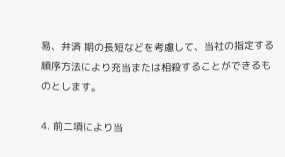易、弁済 期の長短などを考慮して、当社の指定する順序方法により充当または相殺することができるも のとします。

4. 前二項により当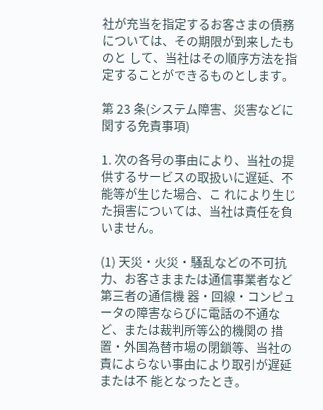社が充当を指定するお客さまの債務については、その期限が到来したものと して、当社はその順序方法を指定することができるものとします。

第 23 条(システム障害、災害などに関する免責事項)

1. 次の各号の事由により、当社の提供するサービスの取扱いに遅延、不能等が生じた場合、こ れにより生じた損害については、当社は責任を負いません。

(1) 天災・火災・騒乱などの不可抗力、お客さままたは通信事業者など第三者の通信機 器・回線・コンピュータの障害ならびに電話の不通など、または裁判所等公的機関の 措置・外国為替市場の閉鎖等、当社の責によらない事由により取引が遅延または不 能となったとき。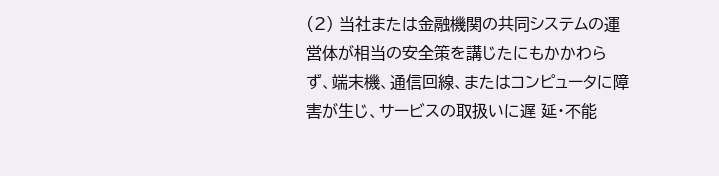(2) 当社または金融機関の共同システムの運営体が相当の安全策を講じたにもかかわら ず、端末機、通信回線、またはコンピュータに障害が生じ、サービスの取扱いに遅 延・不能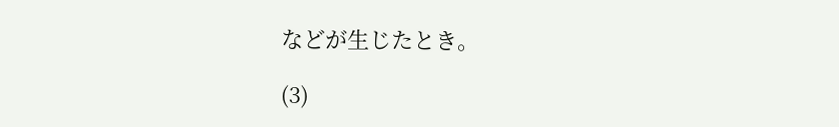などが生じたとき。

(3)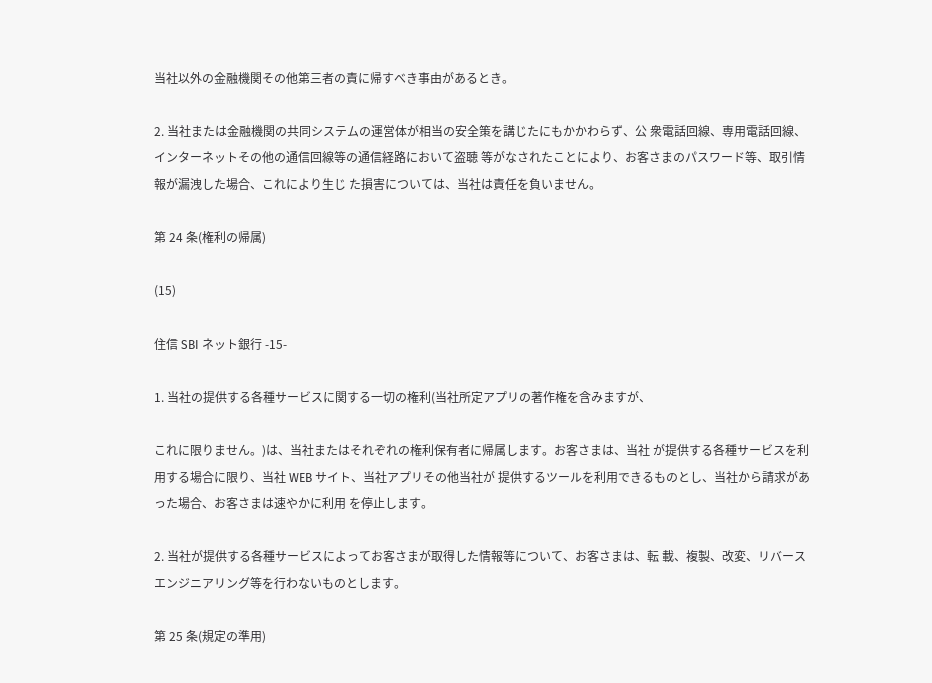当社以外の金融機関その他第三者の責に帰すべき事由があるとき。

2. 当社または金融機関の共同システムの運営体が相当の安全策を講じたにもかかわらず、公 衆電話回線、専用電話回線、インターネットその他の通信回線等の通信経路において盗聴 等がなされたことにより、お客さまのパスワード等、取引情報が漏洩した場合、これにより生じ た損害については、当社は責任を負いません。

第 24 条(権利の帰属)

(15)

住信 SBI ネット銀行 -15-

1. 当社の提供する各種サービスに関する一切の権利(当社所定アプリの著作権を含みますが、

これに限りません。)は、当社またはそれぞれの権利保有者に帰属します。お客さまは、当社 が提供する各種サービスを利用する場合に限り、当社 WEB サイト、当社アプリその他当社が 提供するツールを利用できるものとし、当社から請求があった場合、お客さまは速やかに利用 を停止します。

2. 当社が提供する各種サービスによってお客さまが取得した情報等について、お客さまは、転 載、複製、改変、リバースエンジニアリング等を行わないものとします。

第 25 条(規定の準用)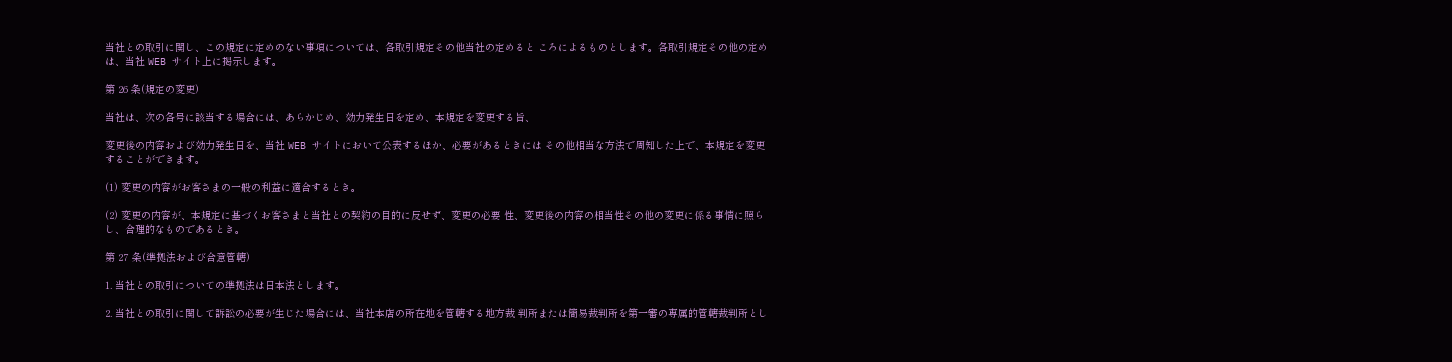当社との取引に関し、この規定に定めのない事項については、各取引規定その他当社の定めると ころによるものとします。各取引規定その他の定めは、当社 WEB サイト上に掲示します。

第 26 条(規定の変更)

当社は、次の各号に該当する場合には、あらかじめ、効力発生日を定め、本規定を変更する旨、

変更後の内容および効力発生日を、当社 WEB サイトにおいて公表するほか、必要があるときには その他相当な方法で周知した上で、本規定を変更することができます。

(1) 変更の内容がお客さまの一般の利益に適合するとき。

(2) 変更の内容が、本規定に基づくお客さまと当社との契約の目的に反せず、変更の必要 性、変更後の内容の相当性その他の変更に係る事情に照らし、合理的なものであるとき。

第 27 条(準拠法および合意管轄)

1. 当社との取引についての準拠法は日本法とします。

2. 当社との取引に関して訴訟の必要が生じた場合には、当社本店の所在地を管轄する地方裁 判所または簡易裁判所を第一審の専属的管轄裁判所とし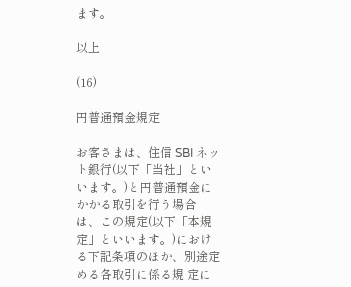ます。

以上

(16)

円普通預金規定

お客さまは、住信 SBI ネット銀行(以下「当社」といいます。)と円普通預金にかかる取引を行う場合 は、この規定(以下「本規定」といいます。)における下記条項のほか、別途定める各取引に係る規 定に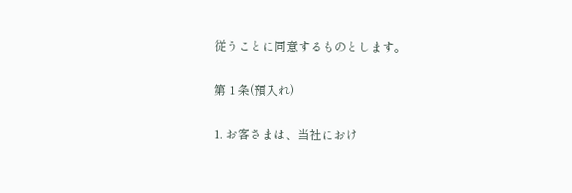従うことに同意するものとします。

第 1 条(預入れ)

1. お客さまは、当社におけ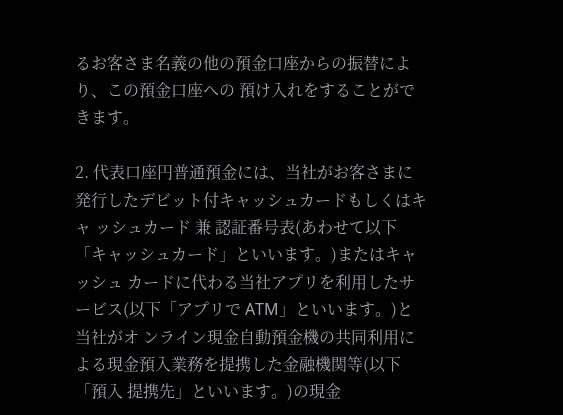るお客さま名義の他の預金口座からの振替により、この預金口座への 預け入れをすることができます。

2. 代表口座円普通預金には、当社がお客さまに発行したデビット付キャッシュカードもしくはキャ ッシュカード 兼 認証番号表(あわせて以下「キャッシュカード」といいます。)またはキャッシュ カードに代わる当社アプリを利用したサービス(以下「アプリで ATM」といいます。)と当社がオ ンライン現金自動預金機の共同利用による現金預入業務を提携した金融機関等(以下「預入 提携先」といいます。)の現金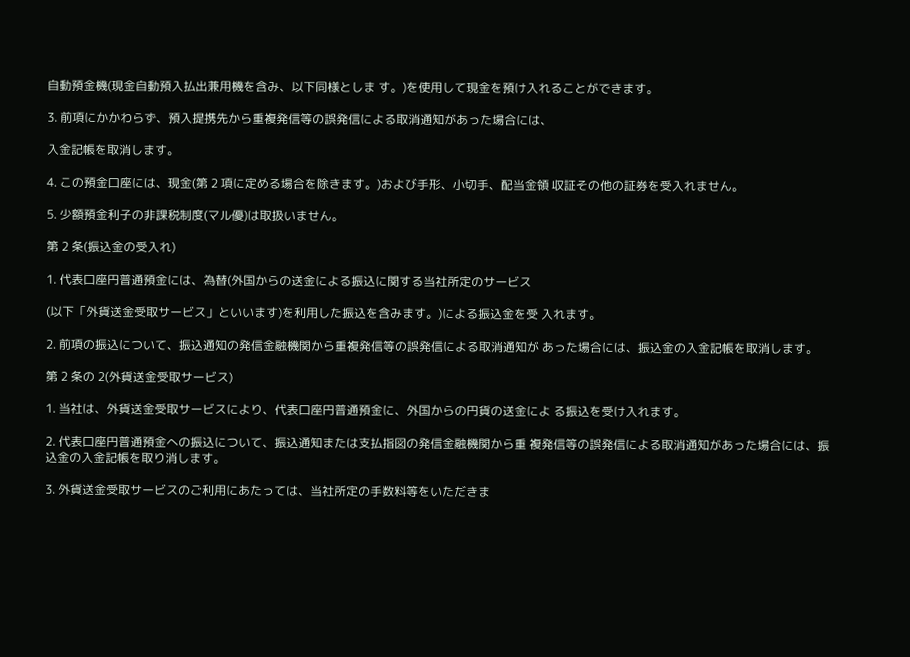自動預金機(現金自動預入払出兼用機を含み、以下同様としま す。)を使用して現金を預け入れることができます。

3. 前項にかかわらず、預入提携先から重複発信等の誤発信による取消通知があった場合には、

入金記帳を取消します。

4. この預金口座には、現金(第 2 項に定める場合を除きます。)および手形、小切手、配当金領 収証その他の証券を受入れません。

5. 少額預金利子の非課税制度(マル優)は取扱いません。

第 2 条(振込金の受入れ)

1. 代表口座円普通預金には、為替(外国からの送金による振込に関する当社所定のサービス

(以下「外貨送金受取サービス」といいます)を利用した振込を含みます。)による振込金を受 入れます。

2. 前項の振込について、振込通知の発信金融機関から重複発信等の誤発信による取消通知が あった場合には、振込金の入金記帳を取消します。

第 2 条の 2(外貨送金受取サービス)

1. 当社は、外貨送金受取サービスにより、代表口座円普通預金に、外国からの円貨の送金によ る振込を受け入れます。

2. 代表口座円普通預金への振込について、振込通知または支払指図の発信金融機関から重 複発信等の誤発信による取消通知があった場合には、振込金の入金記帳を取り消します。

3. 外貨送金受取サービスのご利用にあたっては、当社所定の手数料等をいただきま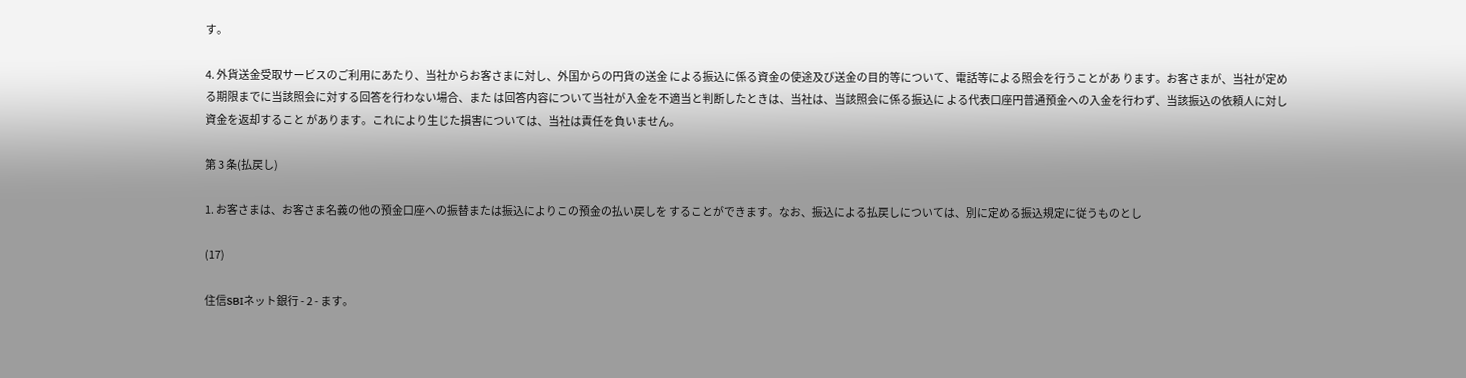す。

4. 外貨送金受取サービスのご利用にあたり、当社からお客さまに対し、外国からの円貨の送金 による振込に係る資金の使途及び送金の目的等について、電話等による照会を行うことがあ ります。お客さまが、当社が定める期限までに当該照会に対する回答を行わない場合、また は回答内容について当社が入金を不適当と判断したときは、当社は、当該照会に係る振込に よる代表口座円普通預金への入金を行わず、当該振込の依頼人に対し資金を返却すること があります。これにより生じた損害については、当社は責任を負いません。

第 3 条(払戻し)

1. お客さまは、お客さま名義の他の預金口座への振替または振込によりこの預金の払い戻しを することができます。なお、振込による払戻しについては、別に定める振込規定に従うものとし

(17)

住信SBIネット銀行 - 2 - ます。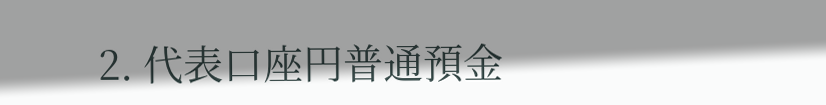2. 代表口座円普通預金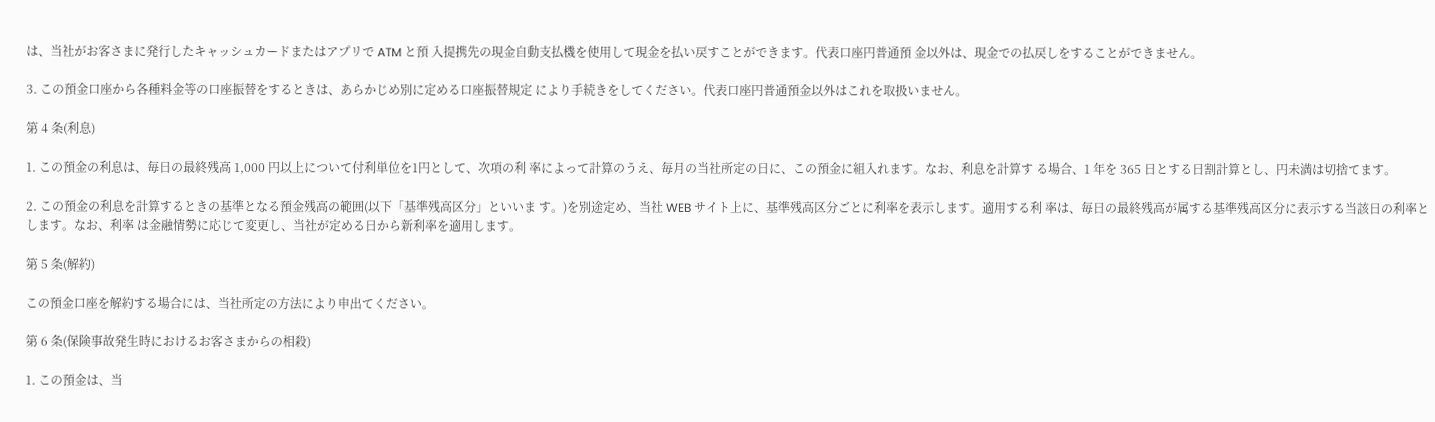は、当社がお客さまに発行したキャッシュカードまたはアプリで ATM と預 入提携先の現金自動支払機を使用して現金を払い戻すことができます。代表口座円普通預 金以外は、現金での払戻しをすることができません。

3. この預金口座から各種料金等の口座振替をするときは、あらかじめ別に定める口座振替規定 により手続きをしてください。代表口座円普通預金以外はこれを取扱いません。

第 4 条(利息)

1. この預金の利息は、毎日の最終残高 1,000 円以上について付利単位を1円として、次項の利 率によって計算のうえ、毎月の当社所定の日に、この預金に組入れます。なお、利息を計算す る場合、1 年を 365 日とする日割計算とし、円未満は切捨てます。

2. この預金の利息を計算するときの基準となる預金残高の範囲(以下「基準残高区分」といいま す。)を別途定め、当社 WEB サイト上に、基準残高区分ごとに利率を表示します。適用する利 率は、毎日の最終残高が属する基準残高区分に表示する当該日の利率とします。なお、利率 は金融情勢に応じて変更し、当社が定める日から新利率を適用します。

第 5 条(解約)

この預金口座を解約する場合には、当社所定の方法により申出てください。

第 6 条(保険事故発生時におけるお客さまからの相殺)

1. この預金は、当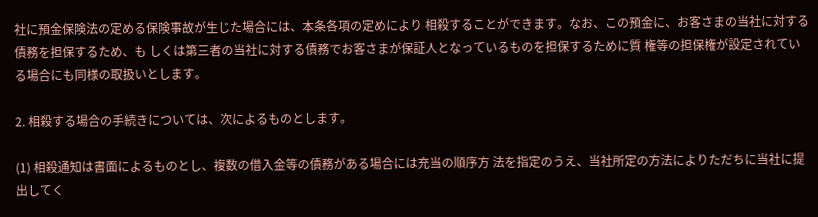社に預金保険法の定める保険事故が生じた場合には、本条各項の定めにより 相殺することができます。なお、この預金に、お客さまの当社に対する債務を担保するため、も しくは第三者の当社に対する債務でお客さまが保証人となっているものを担保するために質 権等の担保権が設定されている場合にも同様の取扱いとします。

2. 相殺する場合の手続きについては、次によるものとします。

(1) 相殺通知は書面によるものとし、複数の借入金等の債務がある場合には充当の順序方 法を指定のうえ、当社所定の方法によりただちに当社に提出してく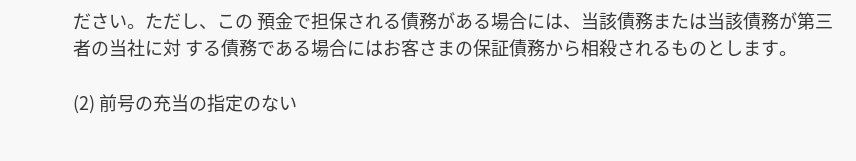ださい。ただし、この 預金で担保される債務がある場合には、当該債務または当該債務が第三者の当社に対 する債務である場合にはお客さまの保証債務から相殺されるものとします。

(2) 前号の充当の指定のない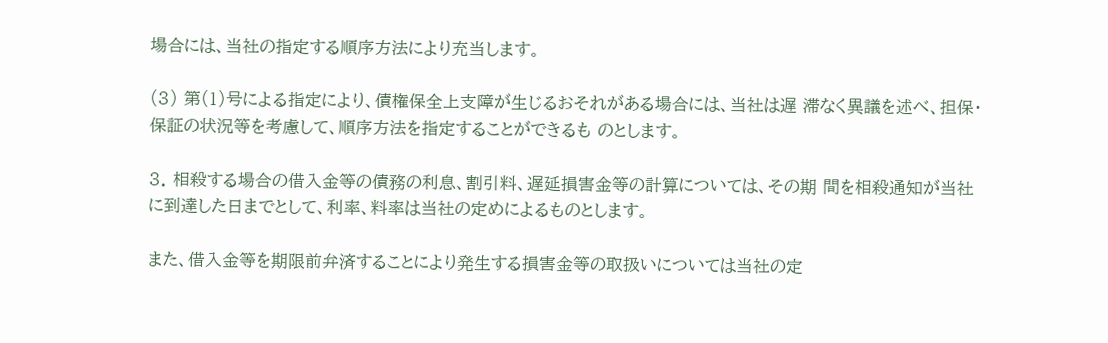場合には、当社の指定する順序方法により充当します。

(3) 第(1)号による指定により、債権保全上支障が生じるおそれがある場合には、当社は遅 滞なく異議を述べ、担保・保証の状況等を考慮して、順序方法を指定することができるも のとします。

3. 相殺する場合の借入金等の債務の利息、割引料、遅延損害金等の計算については、その期 間を相殺通知が当社に到達した日までとして、利率、料率は当社の定めによるものとします。

また、借入金等を期限前弁済することにより発生する損害金等の取扱いについては当社の定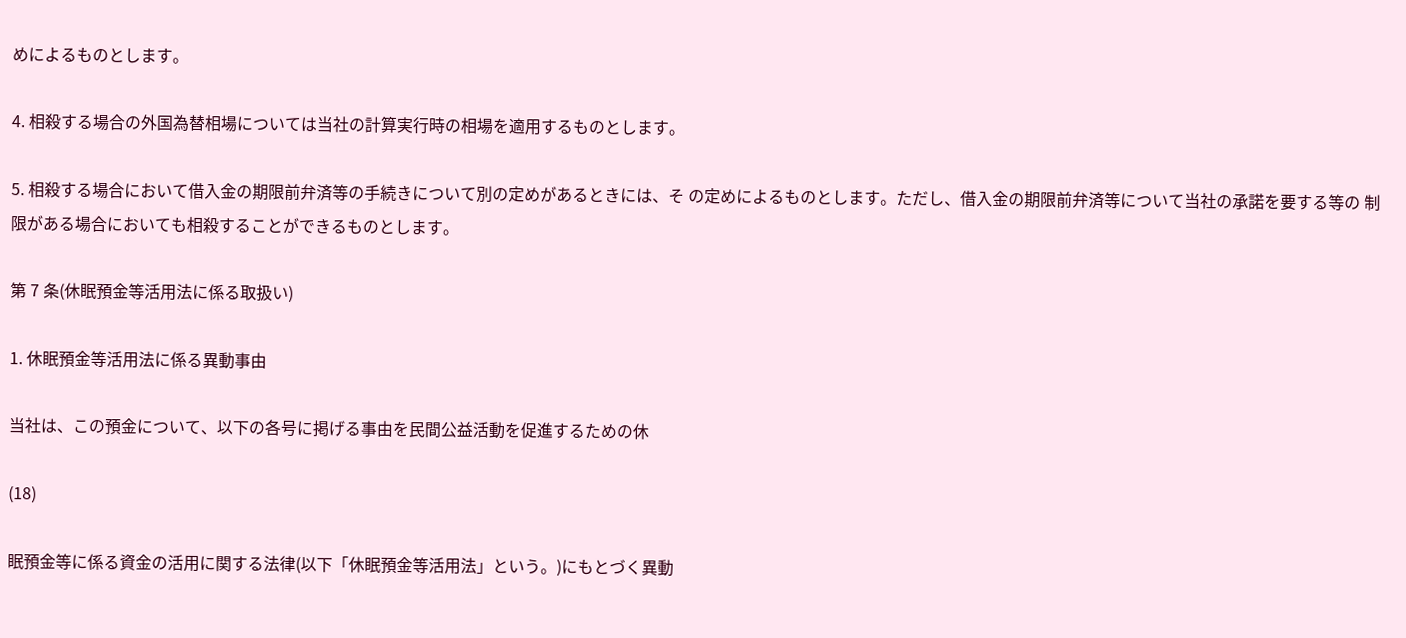めによるものとします。

4. 相殺する場合の外国為替相場については当社の計算実行時の相場を適用するものとします。

5. 相殺する場合において借入金の期限前弁済等の手続きについて別の定めがあるときには、そ の定めによるものとします。ただし、借入金の期限前弁済等について当社の承諾を要する等の 制限がある場合においても相殺することができるものとします。

第 7 条(休眠預金等活用法に係る取扱い)

1. 休眠預金等活用法に係る異動事由

当社は、この預金について、以下の各号に掲げる事由を民間公益活動を促進するための休

(18)

眠預金等に係る資金の活用に関する法律(以下「休眠預金等活用法」という。)にもとづく異動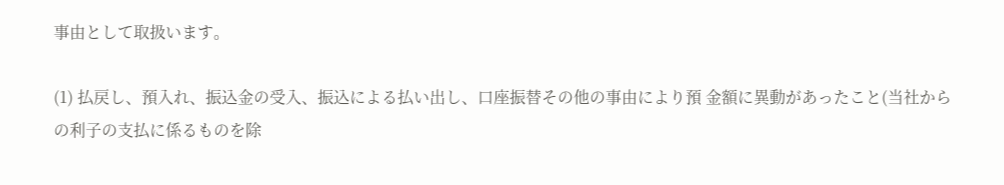事由として取扱います。

(1) 払戻し、預入れ、振込金の受入、振込による払い出し、口座振替その他の事由により預 金額に異動があったこと(当社からの利子の支払に係るものを除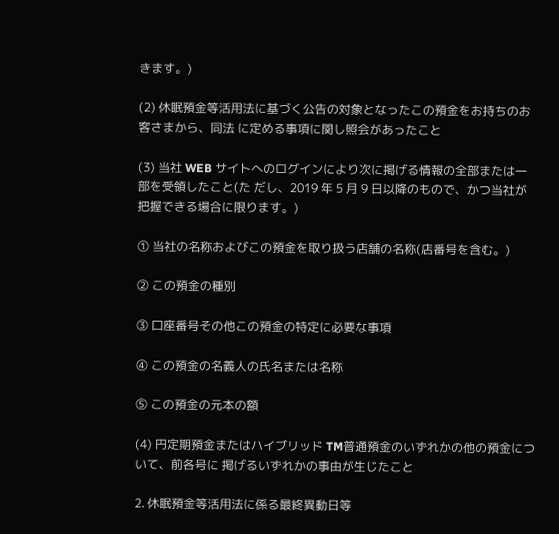きます。)

(2) 休眠預金等活用法に基づく公告の対象となったこの預金をお持ちのお客さまから、同法 に定める事項に関し照会があったこと

(3) 当社 WEB サイトへのログインにより次に掲げる情報の全部または一部を受領したこと(た だし、2019 年 5 月 9 日以降のもので、かつ当社が把握できる場合に限ります。)

① 当社の名称およびこの預金を取り扱う店舗の名称(店番号を含む。)

② この預金の種別

③ 口座番号その他この預金の特定に必要な事項

④ この預金の名義人の氏名または名称

⑤ この預金の元本の額

(4) 円定期預金またはハイブリッド TM普通預金のいずれかの他の預金について、前各号に 掲げるいずれかの事由が生じたこと

2. 休眠預金等活用法に係る最終異動日等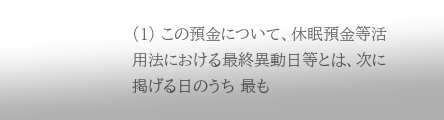(1) この預金について、休眠預金等活用法における最終異動日等とは、次に掲げる日のうち 最も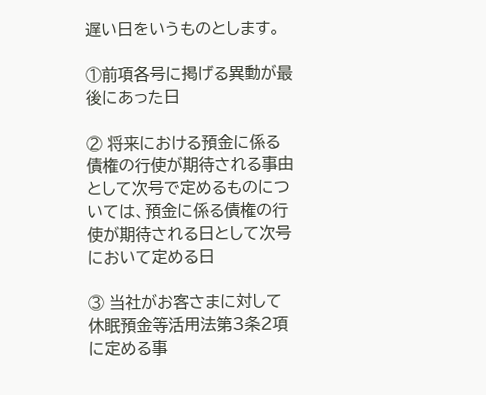遅い日をいうものとします。

①前項各号に掲げる異動が最後にあった日

② 将来における預金に係る債権の行使が期待される事由として次号で定めるものにつ いては、預金に係る債権の行使が期待される日として次号において定める日

③ 当社がお客さまに対して休眠預金等活用法第3条2項に定める事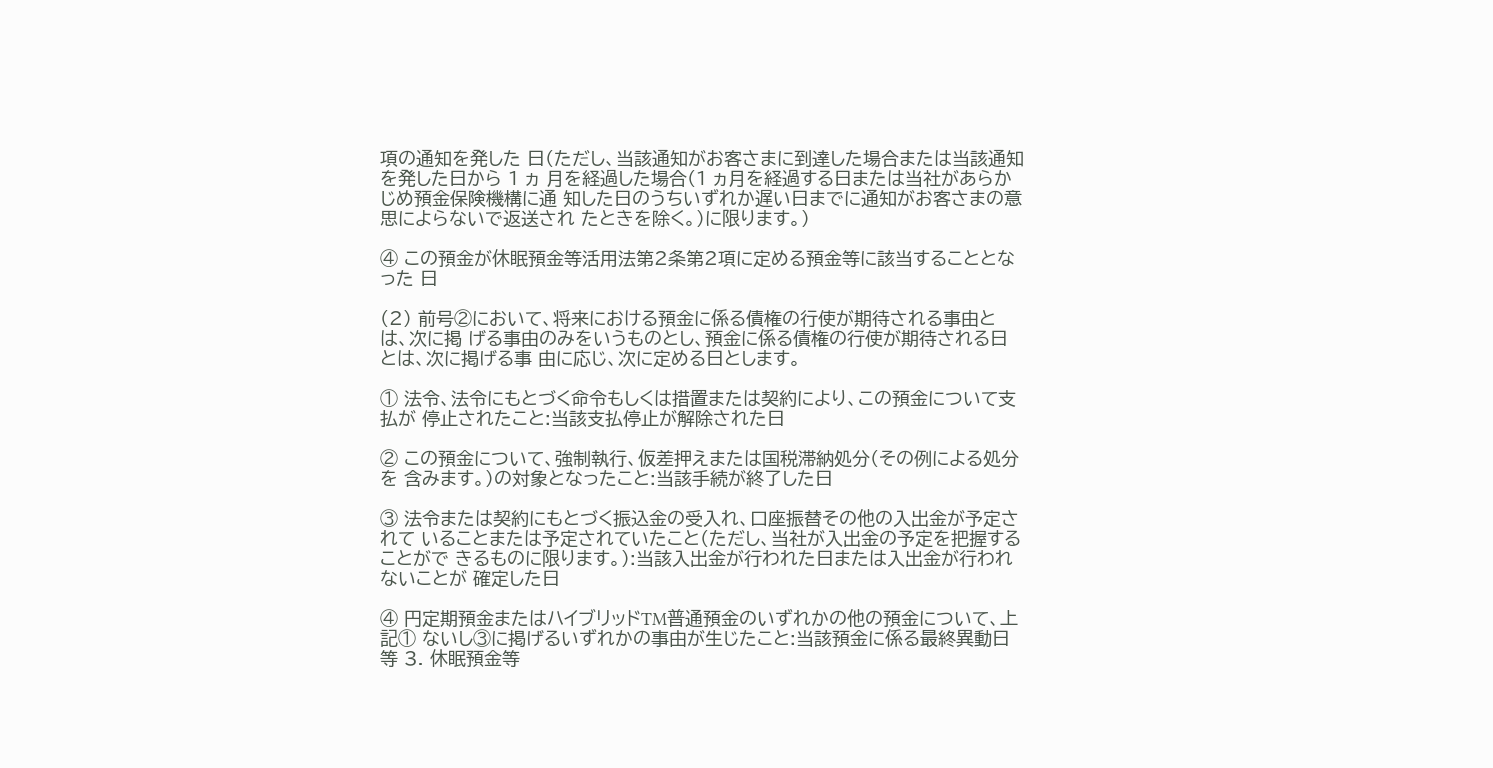項の通知を発した 日(ただし、当該通知がお客さまに到達した場合または当該通知を発した日から 1 ヵ 月を経過した場合(1 ヵ月を経過する日または当社があらかじめ預金保険機構に通 知した日のうちいずれか遅い日までに通知がお客さまの意思によらないで返送され たときを除く。)に限ります。)

④ この預金が休眠預金等活用法第2条第2項に定める預金等に該当することとなった 日

(2) 前号②において、将来における預金に係る債権の行使が期待される事由とは、次に掲 げる事由のみをいうものとし、預金に係る債権の行使が期待される日とは、次に掲げる事 由に応じ、次に定める日とします。

① 法令、法令にもとづく命令もしくは措置または契約により、この預金について支払が 停止されたこと:当該支払停止が解除された日

② この預金について、強制執行、仮差押えまたは国税滞納処分(その例による処分を 含みます。)の対象となったこと:当該手続が終了した日

③ 法令または契約にもとづく振込金の受入れ、口座振替その他の入出金が予定されて いることまたは予定されていたこと(ただし、当社が入出金の予定を把握することがで きるものに限ります。):当該入出金が行われた日または入出金が行われないことが 確定した日

④ 円定期預金またはハイブリッドTM普通預金のいずれかの他の預金について、上記① ないし③に掲げるいずれかの事由が生じたこと:当該預金に係る最終異動日等 3. 休眠預金等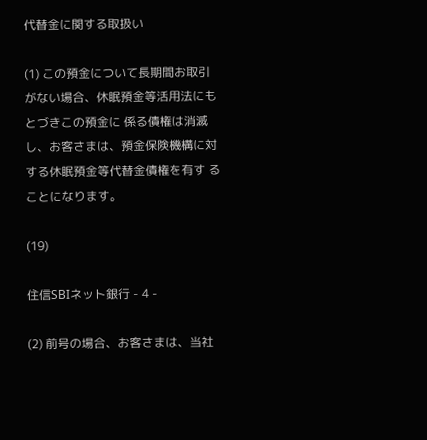代替金に関する取扱い

(1) この預金について長期間お取引がない場合、休眠預金等活用法にもとづきこの預金に 係る債権は消滅し、お客さまは、預金保険機構に対する休眠預金等代替金債権を有す ることになります。

(19)

住信SBIネット銀行 - 4 -

(2) 前号の場合、お客さまは、当社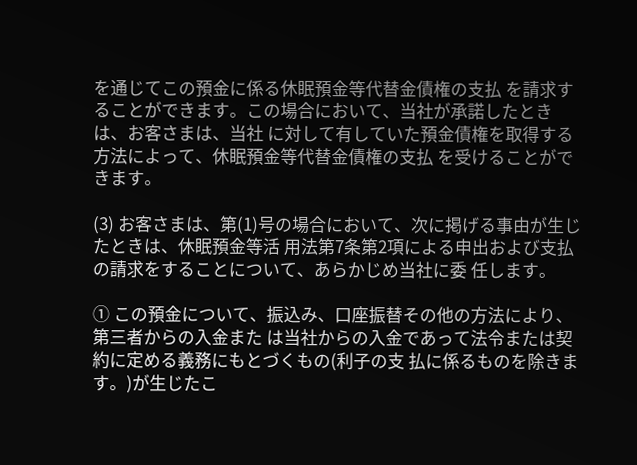を通じてこの預金に係る休眠預金等代替金債権の支払 を請求することができます。この場合において、当社が承諾したときは、お客さまは、当社 に対して有していた預金債権を取得する方法によって、休眠預金等代替金債権の支払 を受けることができます。

(3) お客さまは、第(1)号の場合において、次に掲げる事由が生じたときは、休眠預金等活 用法第7条第2項による申出および支払の請求をすることについて、あらかじめ当社に委 任します。

① この預金について、振込み、口座振替その他の方法により、第三者からの入金また は当社からの入金であって法令または契約に定める義務にもとづくもの(利子の支 払に係るものを除きます。)が生じたこ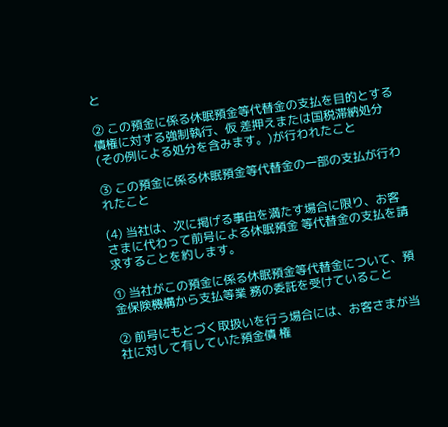と

② この預金に係る休眠預金等代替金の支払を目的とする債権に対する強制執行、仮 差押えまたは国税滞納処分(その例による処分を含みます。)が行われたこと

③ この預金に係る休眠預金等代替金の一部の支払が行われたこと

(4) 当社は、次に掲げる事由を満たす場合に限り、お客さまに代わって前号による休眠預金 等代替金の支払を請求することを約します。

① 当社がこの預金に係る休眠預金等代替金について、預金保険機構から支払等業 務の委託を受けていること

② 前号にもとづく取扱いを行う場合には、お客さまが当社に対して有していた預金債 権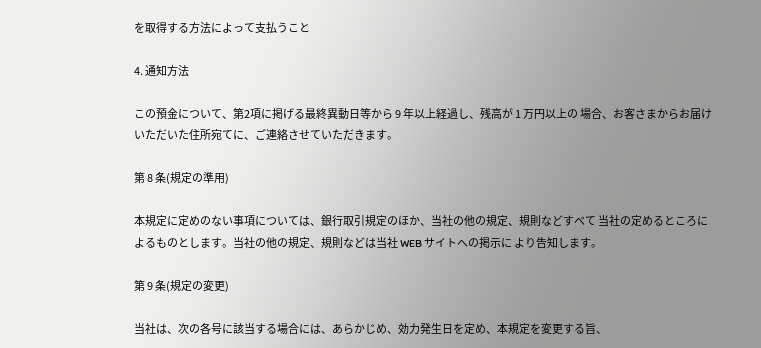を取得する方法によって支払うこと

4. 通知方法

この預金について、第2項に掲げる最終異動日等から 9 年以上経過し、残高が 1 万円以上の 場合、お客さまからお届けいただいた住所宛てに、ご連絡させていただきます。

第 8 条(規定の準用)

本規定に定めのない事項については、銀行取引規定のほか、当社の他の規定、規則などすべて 当社の定めるところによるものとします。当社の他の規定、規則などは当社 WEB サイトへの掲示に より告知します。

第 9 条(規定の変更)

当社は、次の各号に該当する場合には、あらかじめ、効力発生日を定め、本規定を変更する旨、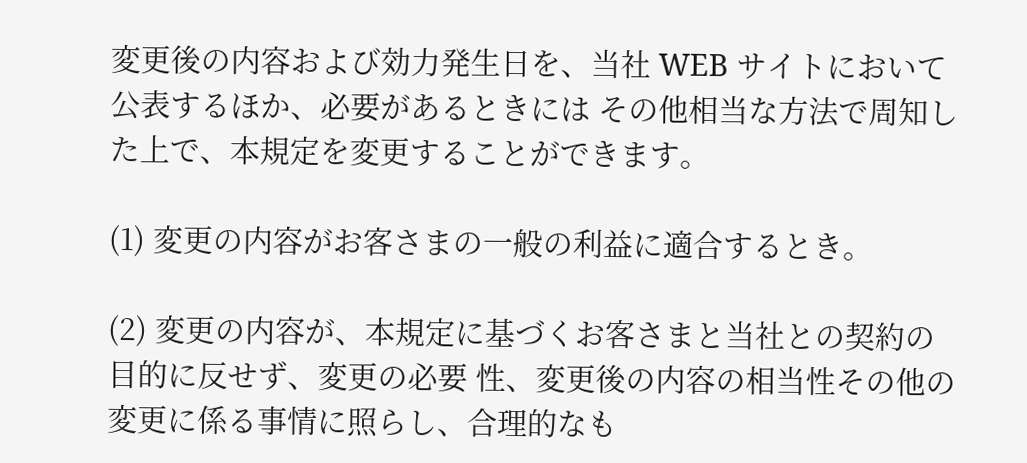変更後の内容および効力発生日を、当社 WEB サイトにおいて公表するほか、必要があるときには その他相当な方法で周知した上で、本規定を変更することができます。

(1) 変更の内容がお客さまの一般の利益に適合するとき。

(2) 変更の内容が、本規定に基づくお客さまと当社との契約の目的に反せず、変更の必要 性、変更後の内容の相当性その他の変更に係る事情に照らし、合理的なも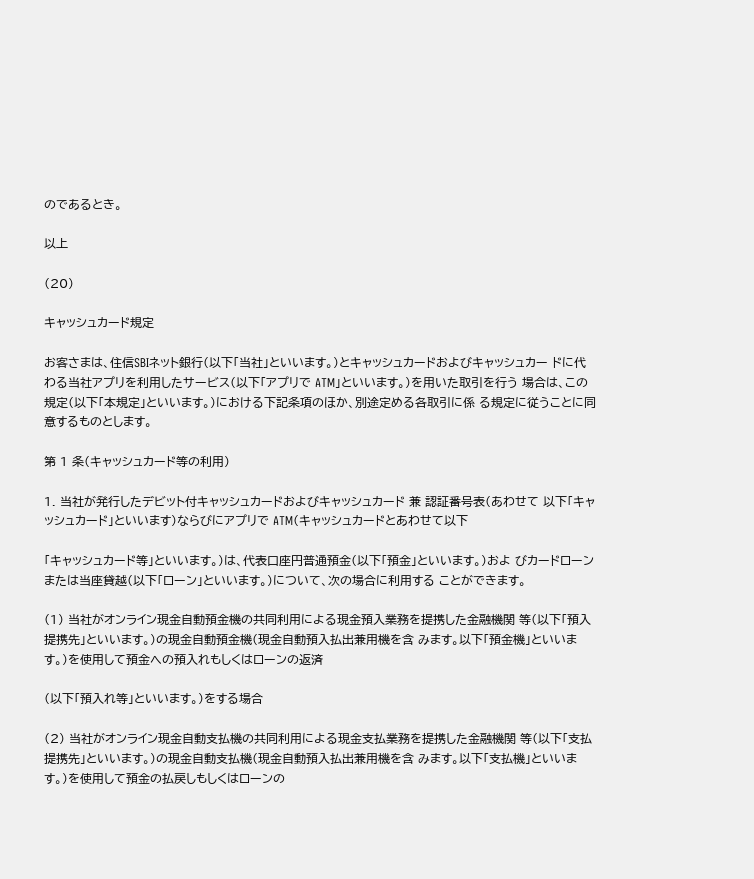のであるとき。

以上

(20)

キャッシュカード規定

お客さまは、住信SBIネット銀行(以下「当社」といいます。)とキャッシュカードおよびキャッシュカー ドに代わる当社アプリを利用したサービス(以下「アプリで ATM」といいます。)を用いた取引を行う 場合は、この規定(以下「本規定」といいます。)における下記条項のほか、別途定める各取引に係 る規定に従うことに同意するものとします。

第 1 条(キャッシュカード等の利用)

1. 当社が発行したデビット付キャッシュカードおよびキャッシュカード 兼 認証番号表(あわせて 以下「キャッシュカード」といいます)ならびにアプリで ATM(キャッシュカードとあわせて以下

「キャッシュカード等」といいます。)は、代表口座円普通預金(以下「預金」といいます。)およ びカードローンまたは当座貸越(以下「ローン」といいます。)について、次の場合に利用する ことができます。

(1) 当社がオンライン現金自動預金機の共同利用による現金預入業務を提携した金融機関 等(以下「預入提携先」といいます。)の現金自動預金機(現金自動預入払出兼用機を含 みます。以下「預金機」といいます。)を使用して預金への預入れもしくはローンの返済

(以下「預入れ等」といいます。)をする場合

(2) 当社がオンライン現金自動支払機の共同利用による現金支払業務を提携した金融機関 等(以下「支払提携先」といいます。)の現金自動支払機(現金自動預入払出兼用機を含 みます。以下「支払機」といいます。)を使用して預金の払戻しもしくはローンの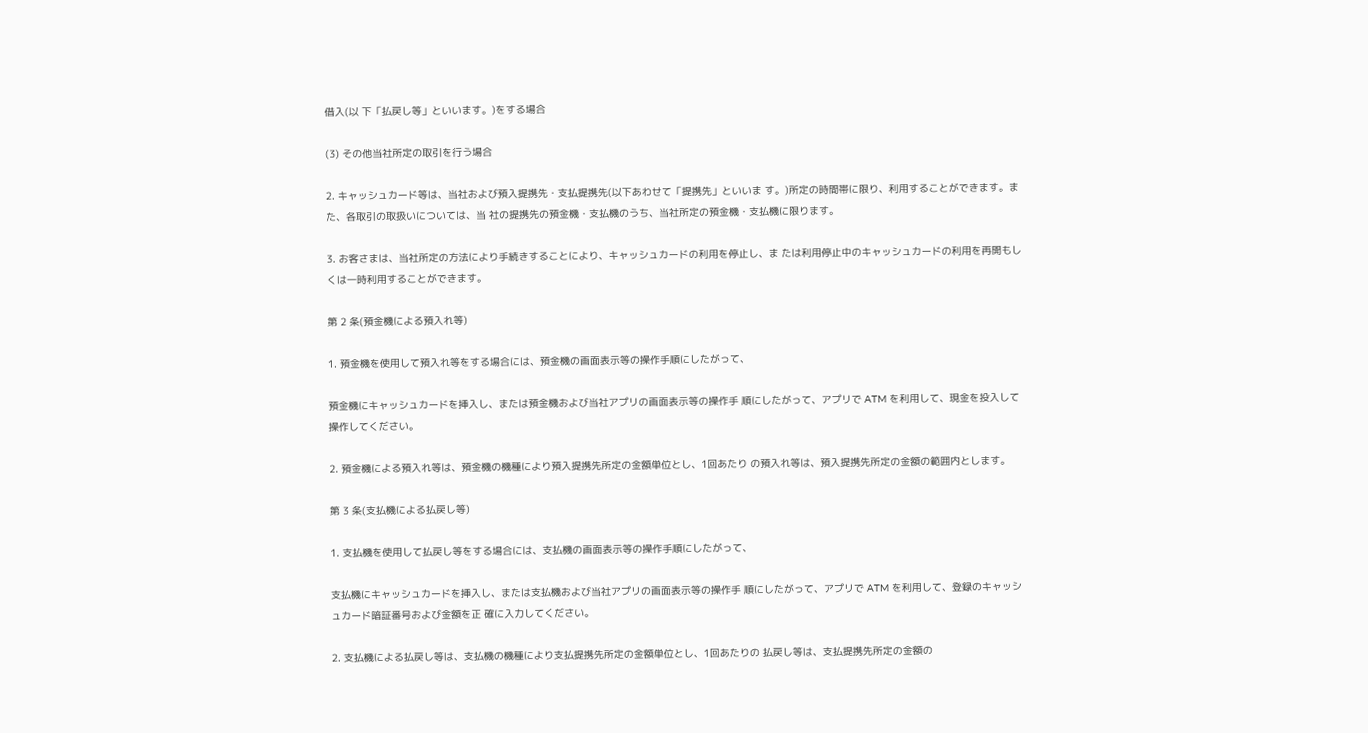借入(以 下「払戻し等」といいます。)をする場合

(3) その他当社所定の取引を行う場合

2. キャッシュカード等は、当社および預入提携先・支払提携先(以下あわせて「提携先」といいま す。)所定の時間帯に限り、利用することができます。また、各取引の取扱いについては、当 社の提携先の預金機・支払機のうち、当社所定の預金機・支払機に限ります。

3. お客さまは、当社所定の方法により手続きすることにより、キャッシュカードの利用を停止し、ま たは利用停止中のキャッシュカードの利用を再開もしくは一時利用することができます。

第 2 条(預金機による預入れ等)

1. 預金機を使用して預入れ等をする場合には、預金機の画面表示等の操作手順にしたがって、

預金機にキャッシュカードを挿入し、または預金機および当社アプリの画面表示等の操作手 順にしたがって、アプリで ATM を利用して、現金を投入して操作してください。

2. 預金機による預入れ等は、預金機の機種により預入提携先所定の金額単位とし、1回あたり の預入れ等は、預入提携先所定の金額の範囲内とします。

第 3 条(支払機による払戻し等)

1. 支払機を使用して払戻し等をする場合には、支払機の画面表示等の操作手順にしたがって、

支払機にキャッシュカードを挿入し、または支払機および当社アプリの画面表示等の操作手 順にしたがって、アプリで ATM を利用して、登録のキャッシュカード暗証番号および金額を正 確に入力してください。

2. 支払機による払戻し等は、支払機の機種により支払提携先所定の金額単位とし、1回あたりの 払戻し等は、支払提携先所定の金額の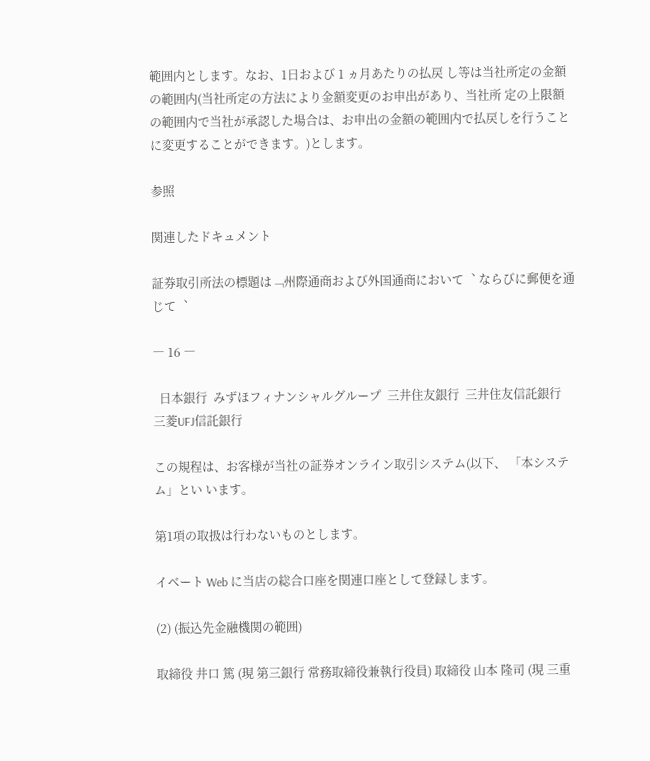範囲内とします。なお、1日および 1 ヵ月あたりの払戻 し等は当社所定の金額の範囲内(当社所定の方法により金額変更のお申出があり、当社所 定の上限額の範囲内で当社が承認した場合は、お申出の金額の範囲内で払戻しを行うこと に変更することができます。)とします。

参照

関連したドキュメント

証券取引所法の標題は﹁州際通商および外国通商において︑ ならびに郵便を通じて︑

― 16 ―

  日本銀行  みずほフィナンシャルグループ  三井住友銀行  三井住友信託銀行  三菱UFJ信託銀行

この規程は、お客様が当社の証券オンライン取引システム(以下、 「本システム」とい います。

第1項の取扱は行わないものとします。

イベート Web に当店の総合口座を関連口座として登録します。

(2) (振込先金融機関の範囲)

取締役 井口 篤 (現 第三銀行 常務取締役兼執行役員) 取締役 山本 隆司 (現 三重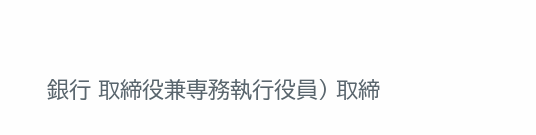銀行 取締役兼専務執行役員) 取締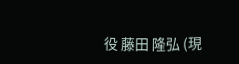役 藤田 隆弘 (現